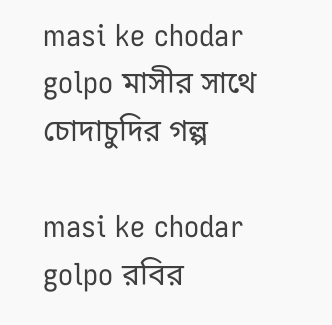masi ke chodar golpo মাসীর সাথে চোদাচুদির গল্প

masi ke chodar golpo রবির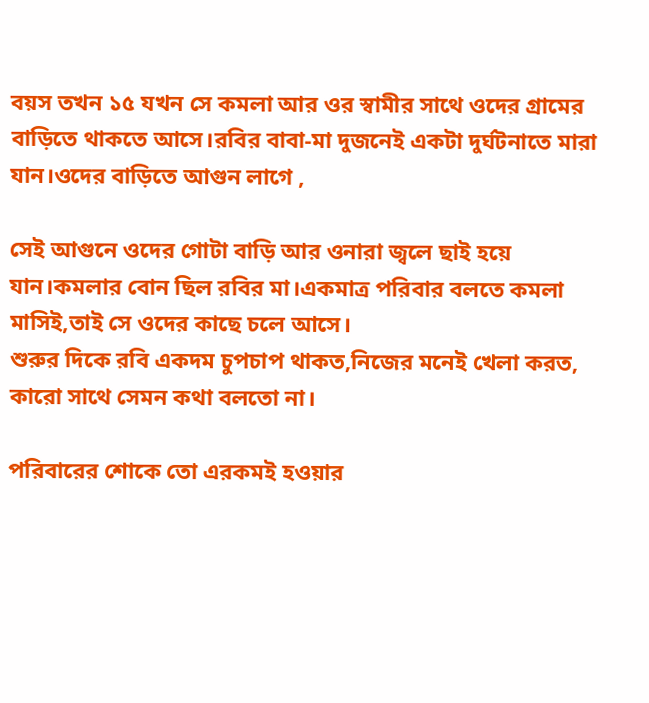বয়স তখন ১৫ যখন সে কমলা আর ওর স্বামীর সাথে ওদের গ্রামের বাড়িতে থাকতে আসে।রবির বাবা-মা দুজনেই একটা দুর্ঘটনাতে মারা যান।ওদের বাড়িতে আগুন লাগে ,

সেই আগুনে ওদের গোটা বাড়ি আর ওনারা জ্বলে ছাই হয়ে যান।কমলার বোন ছিল রবির মা।একমাত্র পরিবার বলতে কমলা মাসিই,তাই সে ওদের কাছে চলে আসে।
শুরুর দিকে রবি একদম চুপচাপ থাকত,নিজের মনেই খেলা করত, কারো সাথে সেমন কথা বলতো না।

পরিবারের শোকে তো এরকমই হওয়ার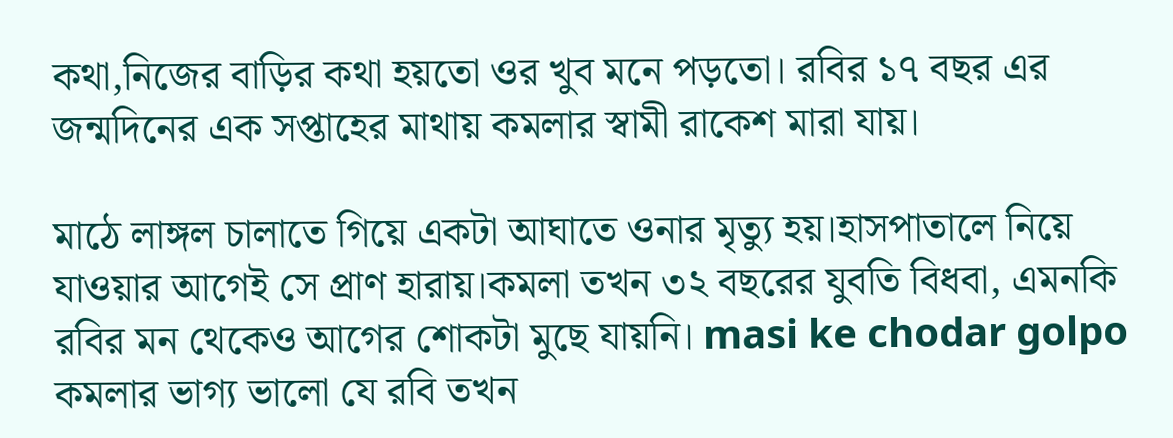কথা,নিজের বাড়ির কথা হয়তো ওর খুব মনে পড়তো। রবির ১৭ বছর এর জন্মদিনের এক সপ্তাহের মাথায় কমলার স্বামী রাকেশ মারা যায়।

মাঠে লাঙ্গল চালাতে গিয়ে একটা আঘাতে ওনার মৃত্যু হয়।হাসপাতালে নিয়ে যাওয়ার আগেই সে প্রাণ হারায়।কমলা তখন ৩২ বছরের যুবতি বিধবা, এমনকি রবির মন থেকেও আগের শোকটা মুছে যায়নি। masi ke chodar golpo
কমলার ভাগ্য ভালো যে রবি তখন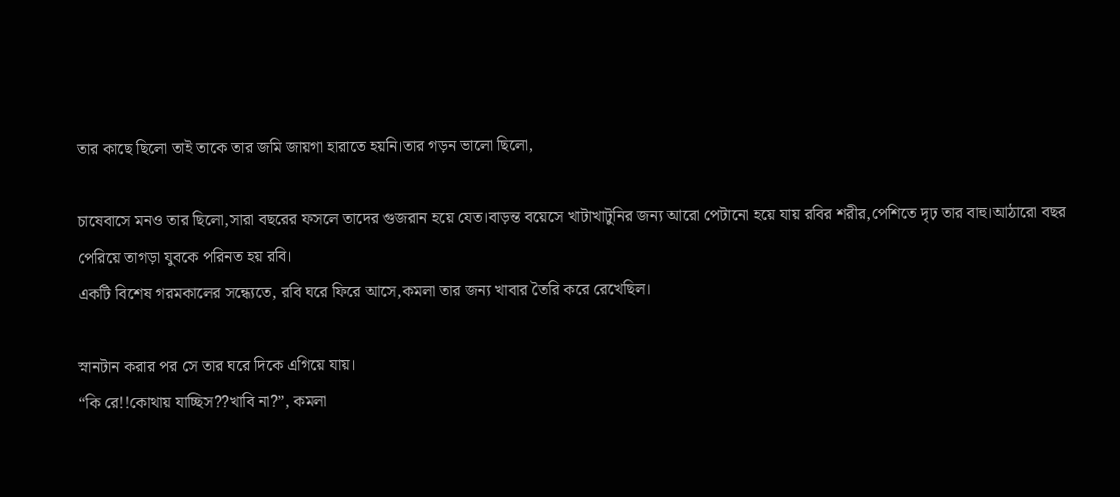তার কাছে ছিলো তাই তাকে তার জমি জায়গা হারাতে হয়নি।তার গড়ন ভালো ছিলো,

চাষেবাসে মনও তার ছিলো,সারা বছরের ফসলে তাদের গুজরান হয়ে যেত।বাড়ন্ত বয়েসে খাটাখাটুনির জন্য আরো পেটানো হয়ে যায় রবির শরীর,পেশিতে দৃঢ় তার বাহু।আঠারো বছর পেরিয়ে তাগড়া যুবকে পরিনত হয় রবি।
একটি বিশেষ গরমকালের সন্ধ্যেতে, রবি ঘরে ফিরে আসে,কমলা তার জন্য খাবার তৈরি করে রেখেছিল।

স্নানটান করার পর সে তার ঘরে দিকে এগিয়ে যায়।
“কি রে!!কোথায় যাচ্ছিস??খাবি না?”, কমলা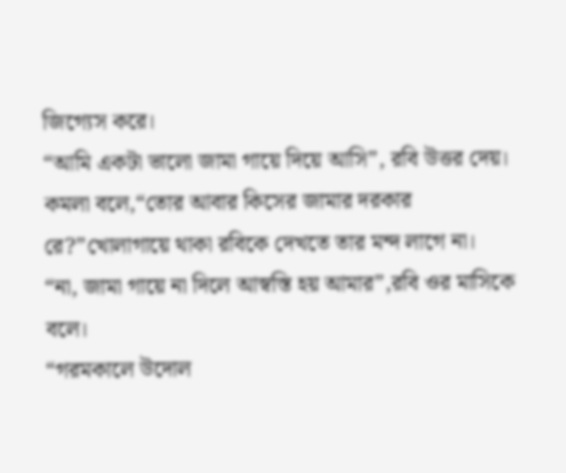জিগ্যেস করে।
“আমি একটা ভালো জামা গায়ে দিয়ে আসি”, রবি উত্তর দেয়।
কমলা বলে,“তোর আবার কিসের জামার দরকার রে?”খোলাগায়ে থাকা রবিকে দেখতে তার মন্দ লাগে না।
“না, জামা গায়ে না দিলে আস্বস্তি হয় আমার”,রবি ওর মাসিকে বলে।
“গরমকালে উদোল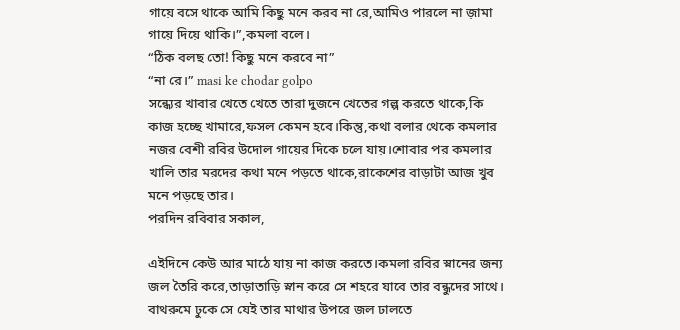গায়ে বসে থাকে আমি কিছু মনে করব না রে,আমিও পারলে না জ়ামা গায়ে দিয়ে থাকি।”,কমলা বলে।
“ঠিক বলছ তো! কিছু মনে করবে না”
“না রে।” masi ke chodar golpo
সন্ধ্যের খাবার খেতে খেতে তারা দুজনে খেতের গল্প করতে থাকে,কি কাজ হচ্ছে খামারে,ফসল কেমন হবে।কিন্তু,কথা বলার থেকে কমলার নজর বেশী রবির উদোল গায়ের দিকে চলে যায়।শোবার পর কমলার খালি তার মরদের কথা মনে পড়তে থাকে,রাকেশের বাড়াটা আজ খুব মনে পড়ছে তার।
পরদিন রবিবার সকাল,

এইদিনে কেউ আর মাঠে যায় না কাজ করতে।কমলা রবির স্নানের জন্য জল তৈরি করে,তাড়াতাড়ি স্নান করে সে শহরে যাবে তার বন্ধুদের সাথে। বাথরুমে ঢুকে সে যেই তার মাথার উপরে জল ঢালতে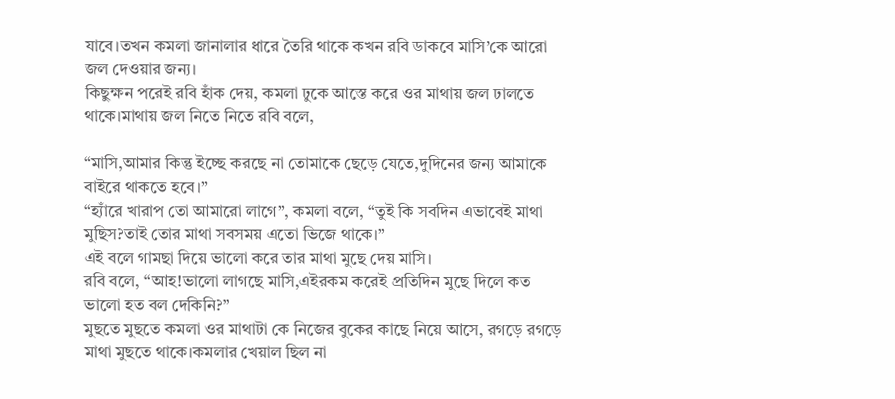যাবে।তখন কমলা জানালার ধারে তৈরি থাকে কখন রবি ডাকবে মাসি’কে আরো জল দেওয়ার জন্য।
কিছুক্ষন পরেই রবি হাঁক দেয়, কমলা ঢুকে আস্তে করে ওর মাথায় জল ঢালতে থাকে।মাথায় জল নিতে নিতে রবি বলে,

“মাসি,আমার কিন্তু ইচ্ছে করছে না তোমাকে ছেড়ে যেতে,দুদিনের জন্য আমাকে বাইরে থাকতে হবে।”
“হ্যাঁরে খারাপ তো আমারো লাগে”, কমলা বলে, “তুই কি সবদিন এভাবেই মাথা মুছিস?তাই তোর মাথা সবসময় এতো ভিজে থাকে।”
এই বলে গামছা দিয়ে ভালো করে তার মাথা মুছে দেয় মাসি।
রবি বলে, “আহ!ভালো লাগছে মাসি,এইরকম করেই প্রতিদিন মুছে দিলে কত ভালো হত বল দেকিনি?”
মুছতে মুছতে কমলা ওর মাথাটা কে নিজের বুকের কাছে নিয়ে আসে, রগড়ে রগড়ে মাথা মুছতে থাকে।কমলার খেয়াল ছিল না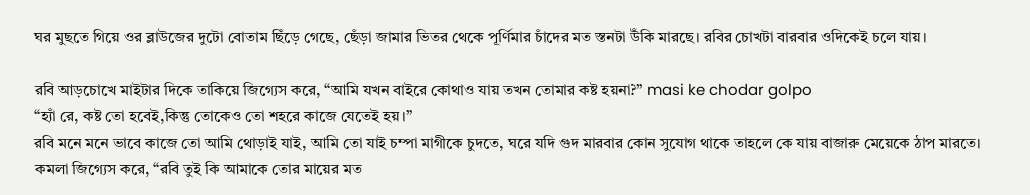ঘর মুছতে গিয়ে ওর ব্লাউজের দুটো বোতাম ছিঁড়ে গেছে, ছেঁড়া জামার ভিতর থেকে পূর্ণিমার চাঁদের মত স্তনটা উঁকি মারছে। রবির চোখটা বারবার ওদিকেই চলে যায়।

রবি আড়চোখে মাইটার দিকে তাকিয়ে জিগ্যেস করে, “আমি যখন বাইরে কোথাও যায় তখন তোমার কষ্ট হয়না?” masi ke chodar golpo
“হ্যাঁ রে, কষ্ট তো হবেই,কিন্তু তোকেও তো শহরে কাজে যেতেই হয়।”
রবি মনে মনে ভাবে কাজে তো আমি থোড়াই যাই, আমি তো যাই চম্পা মাগীকে চুদতে, ঘরে যদি গুদ মারবার কোন সুযোগ থাকে তাহলে কে যায় বাজারু মেয়েকে ঠাপ মারতে।
কমলা জিগ্যেস করে, “রবি তুই কি আমাকে তোর মায়ের মত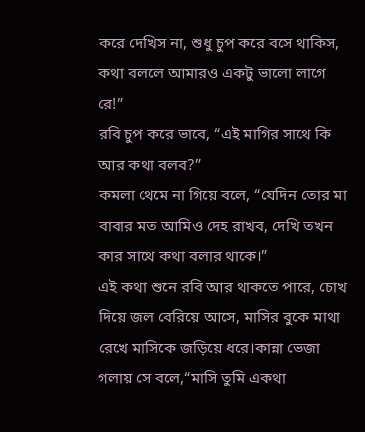করে দেখিস না, শুধু চুপ করে বসে থাকিস, কথা বললে আমারও একটু ভালো লাগে রে!”
রবি চুপ করে ভাবে, “এই মাগির সাথে কি আর কথা বলব?”
কমলা থেমে না গিয়ে বলে, “যেদিন তোর মা বাবার মত আমিও দেহ রাখব, দেখি তখন কার সাথে কথা বলার থাকে।”
এই কথা শুনে রবি আর থাকতে পারে, চোখ দিয়ে জল বেরিয়ে আসে, মাসির বুকে মাথা রেখে মাসিকে জড়িয়ে ধরে।কান্না ভেজা গলায় সে বলে,“মাসি তুমি একথা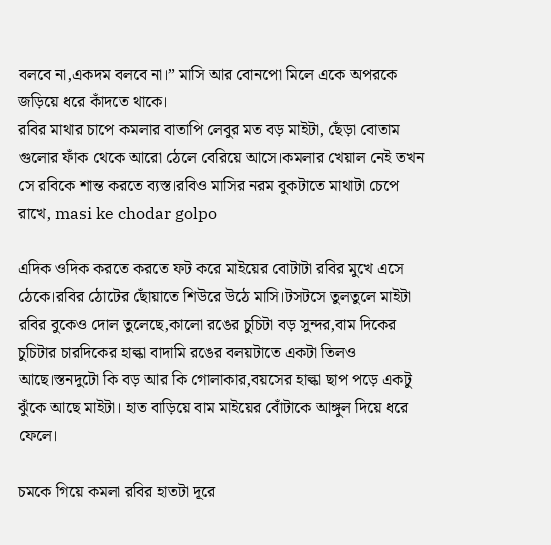বলবে না,একদম বলবে না।” মাসি আর বোনপো মিলে একে অপরকে জড়িয়ে ধরে কাঁদতে থাকে।
রবির মাথার চাপে কমলার বাতাপি লেবুর মত বড় মাইটা, ছেঁড়া বোতাম গুলোর ফাঁক থেকে আরো ঠেলে বেরিয়ে আসে।কমলার খেয়াল নেই তখন সে রবিকে শান্ত করতে ব্যস্ত।রবিও মাসির নরম বুকটাতে মাথাটা চেপে রাখে, masi ke chodar golpo

এদিক ওদিক করতে করতে ফট করে মাইয়ের বোটাটা রবির মুখে এসে ঠেকে।রবির ঠোটের ছোঁয়াতে শিউরে উঠে মাসি।টসটসে তুলতুলে মাইটা রবির বুকেও দোল তুলেছে,কালো রঙের চুচিটা বড় সুন্দর,বাম দিকের চুচিটার চারদিকের হাল্কা বাদামি রঙের বলয়টাতে একটা তিলও আছে।স্তনদুটো কি বড় আর কি গোলাকার,বয়সের হাল্কা ছাপ পড়ে একটু ঝুঁকে আছে মাইটা। হাত বাড়িয়ে বাম মাইয়ের বোঁটাকে আঙ্গুল দিয়ে ধরে ফেলে।

চমকে গিয়ে কমলা রবির হাতটা দূরে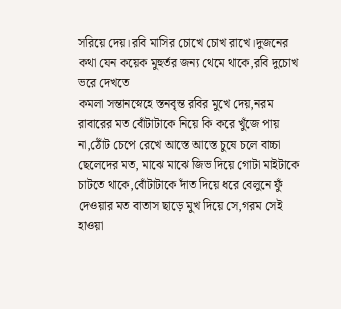সরিয়ে দেয়।রবি মাসির চোখে চোখ রাখে।দুজনের কথা যেন কয়েক মুহুর্তর জন্য থেমে থাকে,রবি দুচোখ ভরে দেখতে
কমলা সন্তানস্নেহে স্তনবৃন্ত রবির মুখে দেয়,নরম রাবারের মত বোঁটাটাকে নিয়ে কি করে খুঁজে পায় না,ঠোঁট চেপে রেখে আস্তে আস্তে চুষে চলে বাচ্চা ছেলেদের মত, মাঝে মাঝে জিভ দিয়ে গোটা মাইটাকে চাটতে থাকে,বোঁটাটাকে দাঁত দিয়ে ধরে বেলুনে ফুঁ দেওয়ার মত বাতাস ছাড়ে মুখ দিয়ে সে,গরম সেই হাওয়া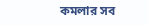কমলার সব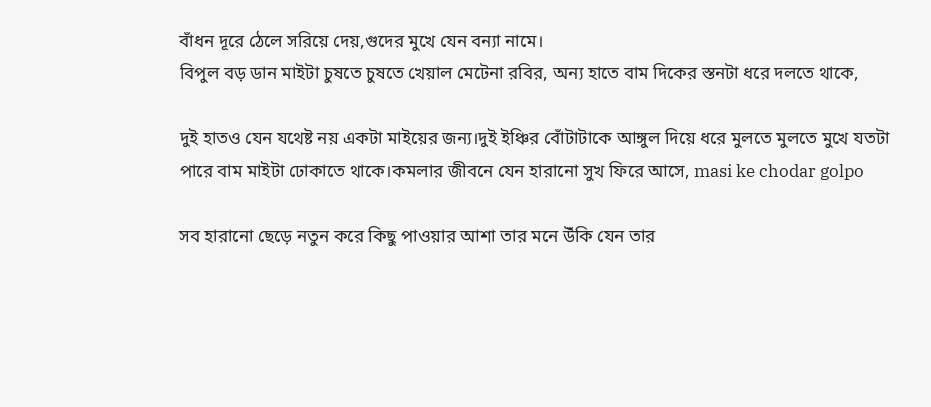বাঁধন দূরে ঠেলে সরিয়ে দেয়,গুদের মুখে যেন বন্যা নামে।
বিপুল বড় ডান মাইটা চুষতে চুষতে খেয়াল মেটেনা রবির, অন্য হাতে বাম দিকের স্তনটা ধরে দলতে থাকে,

দুই হাতও যেন যথেষ্ট নয় একটা মাইয়ের জন্য।দুই ইঞ্চির বোঁটাটাকে আঙ্গুল দিয়ে ধরে মুলতে মুলতে মুখে যতটা পারে বাম মাইটা ঢোকাতে থাকে।কমলার জীবনে যেন হারানো সুখ ফিরে আসে, masi ke chodar golpo

সব হারানো ছেড়ে নতুন করে কিছু পাওয়ার আশা তার মনে উঁকি যেন তার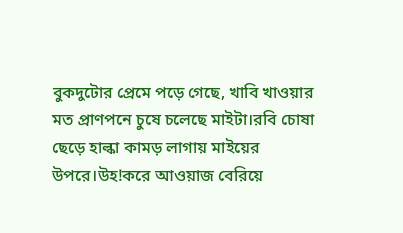বুকদুটোর প্রেমে পড়ে গেছে, খাবি খাওয়ার মত প্রাণপনে চুষে চলেছে মাইটা।রবি চোষা ছেড়ে হাল্কা কামড় লাগায় মাইয়ের উপরে।উহ!করে আওয়াজ বেরিয়ে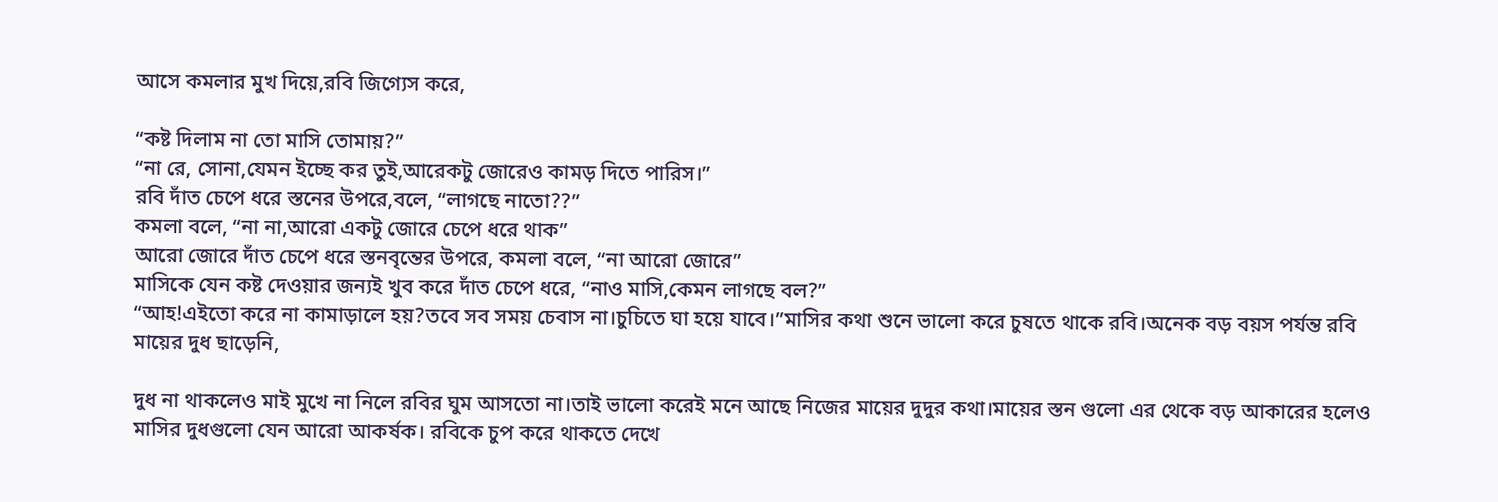আসে কমলার মুখ দিয়ে,রবি জিগ্যেস করে,

“কষ্ট দিলাম না তো মাসি তোমায়?”
“না রে, সোনা,যেমন ইচ্ছে কর তুই,আরেকটু জোরেও কামড় দিতে পারিস।”
রবি দাঁত চেপে ধরে স্তনের উপরে,বলে, “লাগছে নাতো??”
কমলা বলে, “না না,আরো একটু জোরে চেপে ধরে থাক”
আরো জোরে দাঁত চেপে ধরে স্তনবৃন্তের উপরে, কমলা বলে, “না আরো জোরে”
মাসিকে যেন কষ্ট দেওয়ার জন্যই খুব করে দাঁত চেপে ধরে, “নাও মাসি,কেমন লাগছে বল?”
“আহ!এইতো করে না কামাড়ালে হয়?তবে সব সময় চেবাস না।চুচিতে ঘা হয়ে যাবে।”মাসির কথা শুনে ভালো করে চুষতে থাকে রবি।অনেক বড় বয়স পর্যন্ত রবি মায়ের দুধ ছাড়েনি,

দুধ না থাকলেও মাই মুখে না নিলে রবির ঘুম আসতো না।তাই ভালো করেই মনে আছে নিজের মায়ের দুদুর কথা।মায়ের স্তন গুলো এর থেকে বড় আকারের হলেও মাসির দুধগুলো যেন আরো আকর্ষক। রবিকে চুপ করে থাকতে দেখে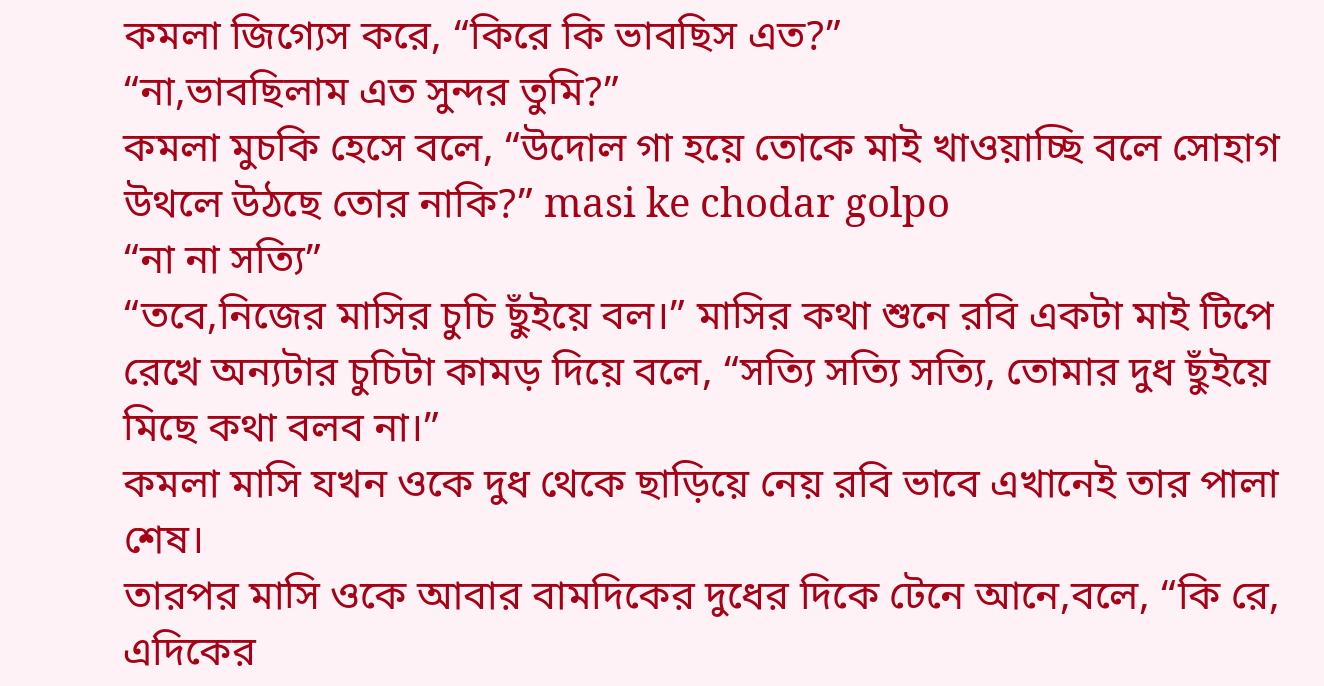কমলা জিগ্যেস করে, “কিরে কি ভাবছিস এত?”
“না,ভাবছিলাম এত সুন্দর তুমি?”
কমলা মুচকি হেসে বলে, “উদোল গা হয়ে তোকে মাই খাওয়াচ্ছি বলে সোহাগ উথলে উঠছে তোর নাকি?” masi ke chodar golpo
“না না সত্যি”
“তবে,নিজের মাসির চুচি ছুঁইয়ে বল।” মাসির কথা শুনে রবি একটা মাই টিপে রেখে অন্যটার চুচিটা কামড় দিয়ে বলে, “সত্যি সত্যি সত্যি, তোমার দুধ ছুঁইয়ে মিছে কথা বলব না।”
কমলা মাসি যখন ওকে দুধ থেকে ছাড়িয়ে নেয় রবি ভাবে এখানেই তার পালা শেষ।
তারপর মাসি ওকে আবার বামদিকের দুধের দিকে টেনে আনে,বলে, “কি রে, এদিকের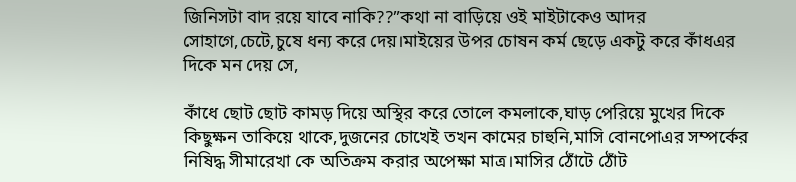জিনিসটা বাদ রয়ে যাবে নাকি??”কথা না বাড়িয়ে ওই মাইটাকেও আদর সোহাগে,চেটে,চুষে ধন্য করে দেয়।মাইয়ের উপর চোষন কর্ম ছেড়ে একটু করে কাঁধএর দিকে মন দেয় সে,

কাঁধে ছোট ছোট কামড় দিয়ে অস্থির করে তোলে কমলাকে,ঘাড় পেরিয়ে মুখের দিকে কিছুক্ষন তাকিয়ে থাকে,দুজনের চোখেই তখন কামের চাহুনি,মাসি বোনপোএর সম্পর্কের নিষিদ্ধ সীমারেখা কে অতিক্রম করার অপেক্ষা মাত্র।মাসির ঠোঁটে ঠোঁট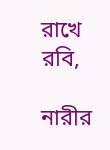রাখে রবি,

নারীর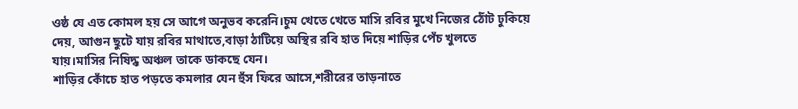ওষ্ঠ যে এত কোমল হয় সে আগে অনুভব করেনি।চুম খেতে খেতে মাসি রবির মুখে নিজের ঠোঁট ঢুকিয়ে দেয়, আগুন ছুটে যায় রবির মাথাতে,বাড়া ঠাটিয়ে অস্থির রবি হাত দিয়ে শাড়ির পেঁচ খুলতে যায়।মাসির নিষিদ্ধ অঞ্চল তাকে ডাকছে যেন।
শাড়ির কোঁচে হাত পড়তে কমলার যেন হুঁস ফিরে আসে,শরীরের তাড়নাতে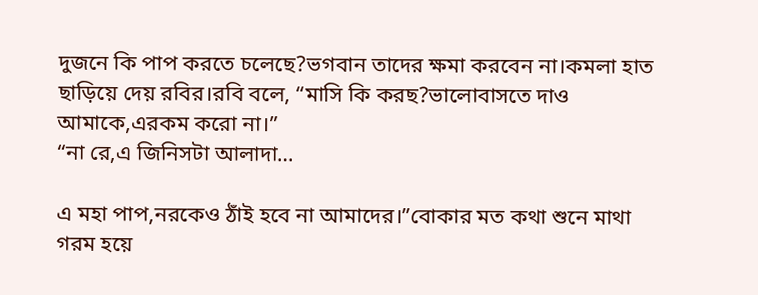দুজনে কি পাপ করতে চলেছে?ভগবান তাদের ক্ষমা করবেন না।কমলা হাত ছাড়িয়ে দেয় রবির।রবি বলে, “মাসি কি করছ?ভালোবাসতে দাও আমাকে,এরকম করো না।”
“না রে,এ জিনিসটা আলাদা…

এ মহা পাপ,নরকেও ঠাঁই হবে না আমাদের।”বোকার মত কথা শুনে মাথা গরম হয়ে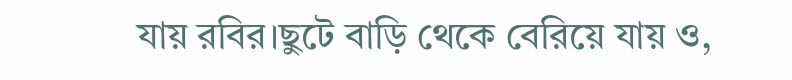যায় রবির।ছুটে বাড়ি থেকে বেরিয়ে যায় ও,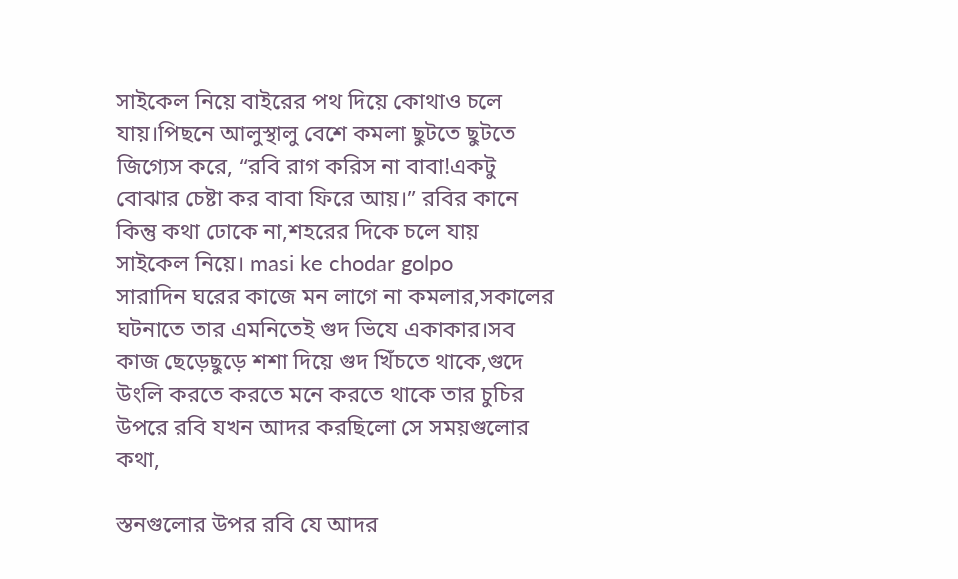সাইকেল নিয়ে বাইরের পথ দিয়ে কোথাও চলে যায়।পিছনে আলুস্থালু বেশে কমলা ছুটতে ছুটতে জিগ্যেস করে, “রবি রাগ করিস না বাবা!একটু বোঝার চেষ্টা কর বাবা ফিরে আয়।” রবির কানে কিন্তু কথা ঢোকে না,শহরের দিকে চলে যায় সাইকেল নিয়ে। masi ke chodar golpo
সারাদিন ঘরের কাজে মন লাগে না কমলার,সকালের ঘটনাতে তার এমনিতেই গুদ ভিযে একাকার।সব কাজ ছেড়েছুড়ে শশা দিয়ে গুদ খিঁচতে থাকে,গুদে উংলি করতে করতে মনে করতে থাকে তার চুচির উপরে রবি যখন আদর করছিলো সে সময়গুলোর কথা,

স্তনগুলোর উপর রবি যে আদর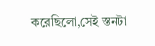করেছিলো,সেই স্তনটা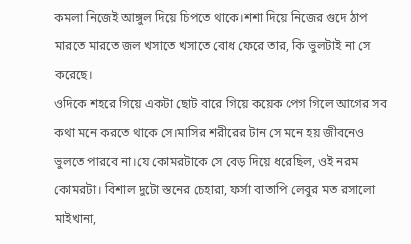কমলা নিজেই আঙ্গুল দিয়ে চিপতে থাকে।শশা দিয়ে নিজের গুদে ঠাপ মারতে মারতে জল খসাতে খসাতে বোধ ফেরে তার, কি ভুলটাই না সে করেছে।
ওদিকে শহরে গিয়ে একটা ছোট বারে গিয়ে কয়েক পেগ গিলে আগের সব কথা মনে করতে থাকে সে।মাসির শরীরের টান সে মনে হয় জীবনেও ভুলতে পারবে না।যে কোমরটাকে সে বেড় দিয়ে ধরেছিল, ওই নরম কোমরটা। বিশাল দুটো স্তনের চেহারা, ফর্সা বাতাপি লেবুর মত রসালো মাইখানা,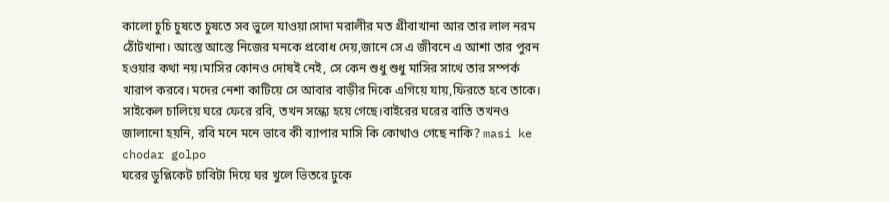কালো চুচি চুষতে চুষতে সব ভুলে যাওয়া।সাদা মরালীর মত গ্রীবাখানা আর তার লাল নরম ঠোঁটখানা। আস্তে আস্তে নিজের মনকে প্রবোধ দেয়,জানে সে এ জীবনে এ আশা তার পুরন হওয়ার কথা নয়।মাসির কোনও দোষই নেই, সে কেন শুধু শুধু মাসির সাথে তার সম্পর্ক খারাপ করবে। মদের নেশা কাটিয়ে সে আবার বাড়ীর দিকে এগিয়ে যায়,ফিরতে হবে তাকে।
সাইকেল চালিয়ে ঘরে ফেরে রবি, তখন সন্ধ্যে হয়ে গেছে।বাইরের ঘরের বাতি তখনও জালানো হয়নি, রবি মনে মনে ভাবে কী ব্যাপার মাসি কি কোথাও গেছে নাকি? masi ke chodar golpo
ঘরের ডুপ্লিকেট চাবিটা দিয়ে ঘর খুলে ভিতরে ঢুকে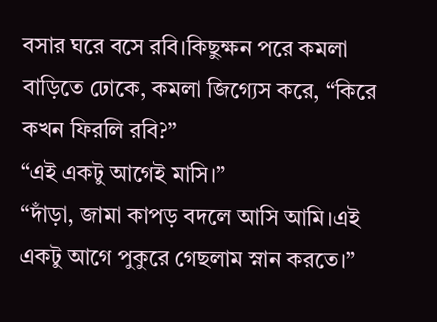বসার ঘরে বসে রবি।কিছুক্ষন পরে কমলা বাড়িতে ঢোকে, কমলা জিগ্যেস করে, “কিরে কখন ফিরলি রবি?”
“এই একটু আগেই মাসি।”
“দাঁড়া, জামা কাপড় বদলে আসি আমি।এই একটু আগে পুকুরে গেছলাম স্নান করতে।”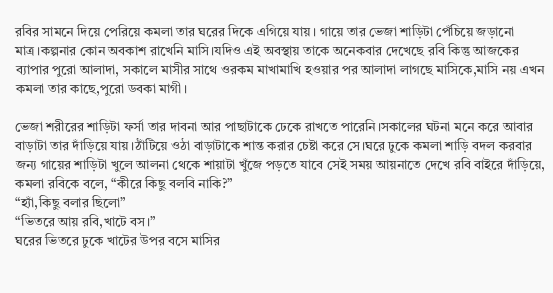রবির সামনে দিয়ে পেরিয়ে কমলা তার ঘরের দিকে এগিয়ে যায়। গায়ে তার ভেজা শাড়িটা পেঁচিয়ে জড়ানো মাত্র।কল্পনার কোন অবকাশ রাখেনি মাসি।যদিও এই অবস্থায় তাকে অনেকবার দেখেছে রবি কিন্তু আজকের ব্যাপার পুরো আলাদা, সকালে মাসীর সাথে ওরকম মাখামাখি হওয়ার পর আলাদা লাগছে মাসিকে,মাসি নয় এখন কমলা তার কাছে,পুরো ডবকা মাগী।

ভেজা শরীরের শাড়িটা ফর্সা তার দাবনা আর পাছাটাকে ঢেকে রাখতে পারেনি।সকালের ঘটনা মনে করে আবার বাড়াটা তার দাঁড়িয়ে যায়।ঠাঁটিয়ে ওঠা বাড়াটাকে শান্ত করার চেষ্টা করে সে।ঘরে ঢুকে কমলা শাড়ি বদল করবার জন্য গায়ের শাড়িটা খুলে আলনা থেকে শায়াটা খুঁজে পড়তে যাবে সেই সময় আয়নাতে দেখে রবি বাইরে দাঁড়িয়ে, কমলা রবিকে বলে, “কীরে কিছু বলবি নাকি?”
“হ্যাঁ,কিছু বলার ছিলো”
“ভিতরে আয় রবি,খাটে বস।”
ঘরের ভিতরে ঢুকে খাটের উপর বসে মাসির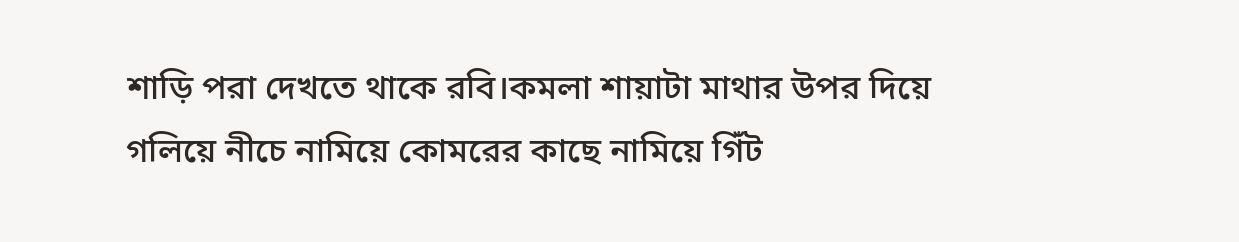শাড়ি পরা দেখতে থাকে রবি।কমলা শায়াটা মাথার উপর দিয়ে গলিয়ে নীচে নামিয়ে কোমরের কাছে নামিয়ে গিঁট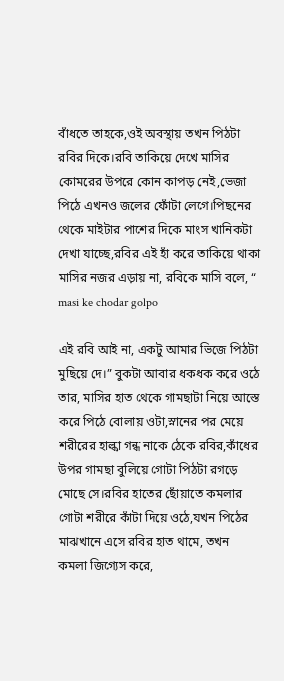বাঁধতে তাহকে,ওই অবস্থায় তখন পিঠটা রবির দিকে।রবি তাকিয়ে দেখে মাসির কোমরের উপরে কোন কাপড় নেই,ভেজা পিঠে এখনও জলের ফোঁটা লেগে।পিছনের থেকে মাইটার পাশের দিকে মাংস খানিকটা দেখা যাচ্ছে,রবির এই হাঁ করে তাকিয়ে থাকা মাসির নজর এড়ায় না, রবিকে মাসি বলে, “ masi ke chodar golpo

এই রবি আই না, একটু আমার ভিজে পিঠটা মুছিয়ে দে।” বুকটা আবার ধকধক করে ওঠে তার, মাসির হাত থেকে গামছাটা নিয়ে আস্তে করে পিঠে বোলায় ওটা,স্নানের পর মেয়ে শরীরের হাল্কা গন্ধ নাকে ঠেকে রবির,কাঁধের উপর গামছা বুলিয়ে গোটা পিঠটা রগড়ে মোছে সে।রবির হাতের ছোঁয়াতে কমলার গোটা শরীরে কাঁটা দিয়ে ওঠে,যখন পিঠের মাঝখানে এসে রবির হাত থামে, তখন কমলা জিগ্যেস করে,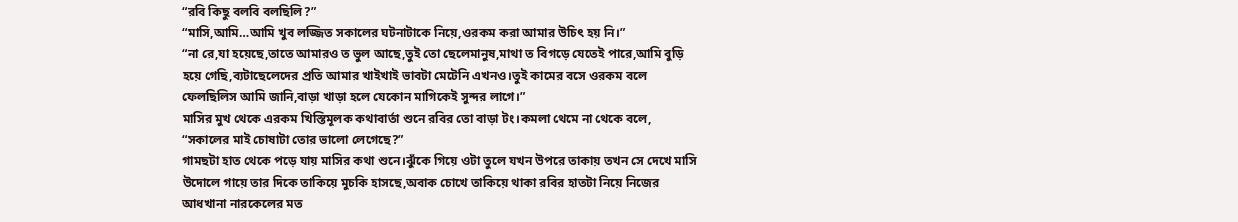“রবি কিছু বলবি বলছিলি?”
“মাসি,আমি…আমি খুব লজ্জিত সকালের ঘটনাটাকে নিয়ে,ওরকম করা আমার উচিৎ হয় নি।”
“না রে,যা হয়েছে,তাতে আমারও ত ভুল আছে,তুই তো ছেলেমানুষ,মাথা ত বিগড়ে যেতেই পারে,আমি বুড়ি হয়ে গেছি,ব্যটাছেলেদের প্রতি আমার খাইখাই ভাবটা মেটেনি এখনও।তুই কামের বসে ওরকম বলে ফেলছিলিস আমি জানি,বাড়া খাড়া হলে যেকোন মাগিকেই সুন্দর লাগে।”
মাসির মুখ থেকে এরকম খিস্তিমূলক কথাবার্তা শুনে রবির তো বাড়া টং।কমলা থেমে না থেকে বলে, “সকালের মাই চোষাটা তোর ভালো লেগেছে?”
গামছটা হাত থেকে পড়ে যায় মাসির কথা শুনে।ঝুঁকে গিয়ে ওটা তুলে যখন উপরে তাকায় তখন সে দেখে মাসি উদোলে গায়ে তার দিকে তাকিয়ে মুচকি হাসছে,অবাক চোখে তাকিয়ে থাকা রবির হাতটা নিয়ে নিজের আধখানা নারকেলের মত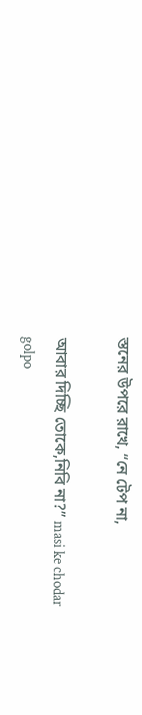স্তনের উপরে রাখে, “নে টেপ না,

আবার দিচ্ছি তোকে,নিবি না?” masi ke chodar golpo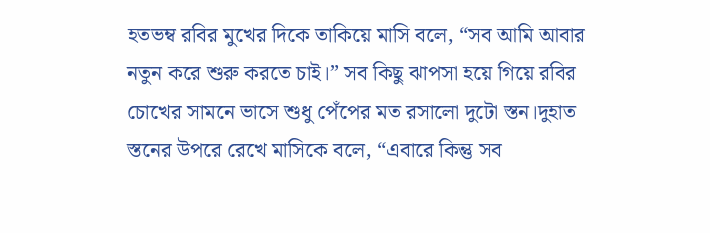হতভম্ব রবির মুখের দিকে তাকিয়ে মাসি বলে, “সব আমি আবার নতুন করে শুরু করতে চাই।” সব কিছু ঝাপসা হয়ে গিয়ে রবির চোখের সামনে ভাসে শুধু পেঁপের মত রসালো দুটো স্তন।দুহাত স্তনের উপরে রেখে মাসিকে বলে, “এবারে কিন্তু সব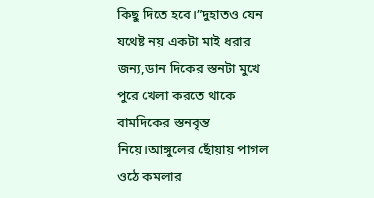কিছু দিতে হবে।”দুহাতও যেন যথেষ্ট নয় একটা মাই ধরার জন্য,ডান দিকের স্তনটা মুখে পুরে খেলা করতে থাকে বামদিকের স্তনবৃন্ত নিয়ে।আঙ্গুলের ছোঁয়ায় পাগল ওঠে কমলার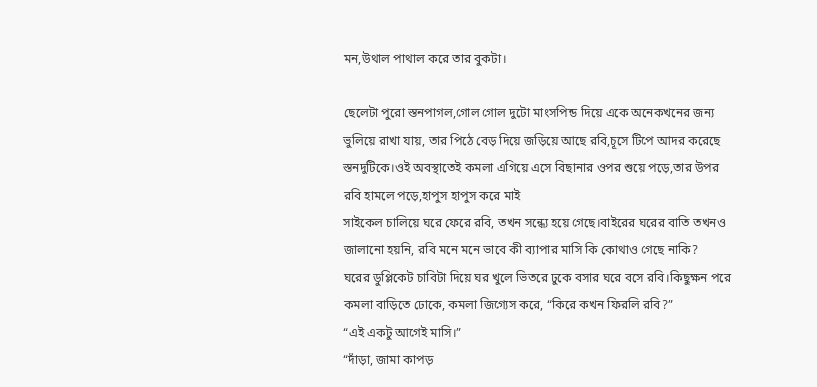মন,উথাল পাথাল করে তার বুকটা।

ছেলেটা পুরো স্তনপাগল,গোল গোল দুটো মাংসপিন্ড দিয়ে একে অনেকখনের জন্য ভুলিয়ে রাখা যায়, তার পিঠে বেড় দিয়ে জড়িয়ে আছে রবি,চূসে টিপে আদর করেছে স্তনদুটিকে।ওই অবস্থাতেই কমলা এগিয়ে এসে বিছানার ওপর শুয়ে পড়ে,তার উপর রবি হামলে পড়ে,হাপুস হাপুস করে মাই
সাইকেল চালিয়ে ঘরে ফেরে রবি, তখন সন্ধ্যে হয়ে গেছে।বাইরের ঘরের বাতি তখনও জালানো হয়নি, রবি মনে মনে ভাবে কী ব্যাপার মাসি কি কোথাও গেছে নাকি?
ঘরের ডুপ্লিকেট চাবিটা দিয়ে ঘর খুলে ভিতরে ঢুকে বসার ঘরে বসে রবি।কিছুক্ষন পরে কমলা বাড়িতে ঢোকে, কমলা জিগ্যেস করে, “কিরে কখন ফিরলি রবি?”
“এই একটু আগেই মাসি।”
“দাঁড়া, জামা কাপড়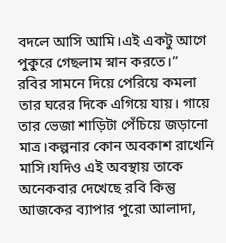বদলে আসি আমি।এই একটু আগে পুকুরে গেছলাম স্নান করতে।”
রবির সামনে দিয়ে পেরিয়ে কমলা তার ঘরের দিকে এগিয়ে যায়। গায়ে তার ভেজা শাড়িটা পেঁচিয়ে জড়ানো মাত্র।কল্পনার কোন অবকাশ রাখেনি মাসি।যদিও এই অবস্থায় তাকে অনেকবার দেখেছে রবি কিন্তু আজকের ব্যাপার পুরো আলাদা,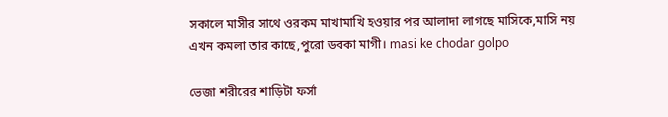সকালে মাসীর সাথে ওরকম মাখামাখি হওয়ার পর আলাদা লাগছে মাসিকে,মাসি নয় এখন কমলা তার কাছে,পুরো ডবকা মাগী। masi ke chodar golpo

ভেজা শরীরের শাড়িটা ফর্সা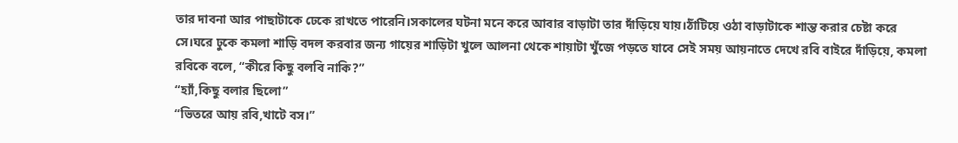তার দাবনা আর পাছাটাকে ঢেকে রাখতে পারেনি।সকালের ঘটনা মনে করে আবার বাড়াটা তার দাঁড়িয়ে যায়।ঠাঁটিয়ে ওঠা বাড়াটাকে শান্ত করার চেষ্টা করে সে।ঘরে ঢুকে কমলা শাড়ি বদল করবার জন্য গায়ের শাড়িটা খুলে আলনা থেকে শায়াটা খুঁজে পড়তে যাবে সেই সময় আয়নাতে দেখে রবি বাইরে দাঁড়িয়ে, কমলা রবিকে বলে, “কীরে কিছু বলবি নাকি?”
“হ্যাঁ,কিছু বলার ছিলো”
“ভিতরে আয় রবি,খাটে বস।”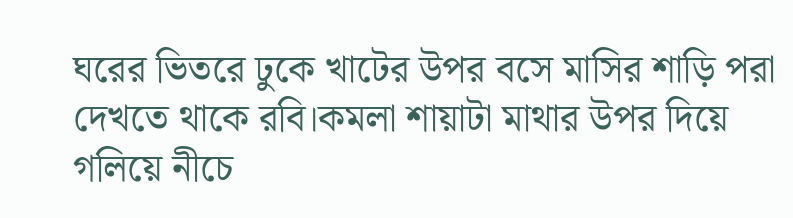ঘরের ভিতরে ঢুকে খাটের উপর বসে মাসির শাড়ি পরা দেখতে থাকে রবি।কমলা শায়াটা মাথার উপর দিয়ে গলিয়ে নীচে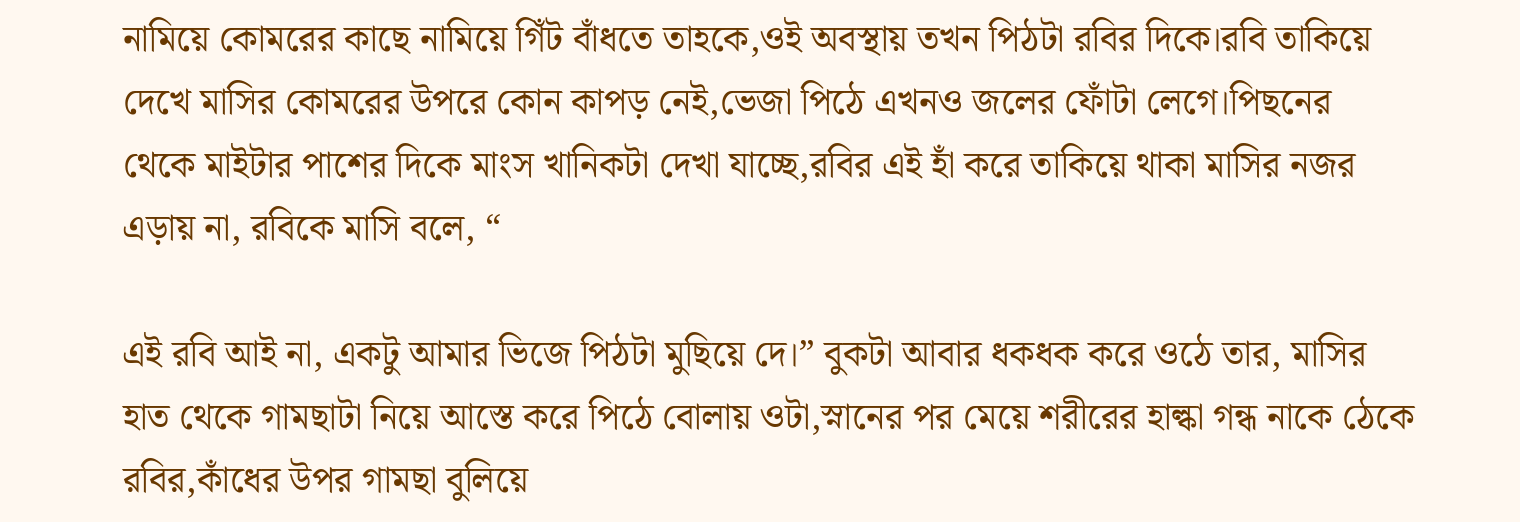নামিয়ে কোমরের কাছে নামিয়ে গিঁট বাঁধতে তাহকে,ওই অবস্থায় তখন পিঠটা রবির দিকে।রবি তাকিয়ে দেখে মাসির কোমরের উপরে কোন কাপড় নেই,ভেজা পিঠে এখনও জলের ফোঁটা লেগে।পিছনের থেকে মাইটার পাশের দিকে মাংস খানিকটা দেখা যাচ্ছে,রবির এই হাঁ করে তাকিয়ে থাকা মাসির নজর এড়ায় না, রবিকে মাসি বলে, “

এই রবি আই না, একটু আমার ভিজে পিঠটা মুছিয়ে দে।” বুকটা আবার ধকধক করে ওঠে তার, মাসির হাত থেকে গামছাটা নিয়ে আস্তে করে পিঠে বোলায় ওটা,স্নানের পর মেয়ে শরীরের হাল্কা গন্ধ নাকে ঠেকে রবির,কাঁধের উপর গামছা বুলিয়ে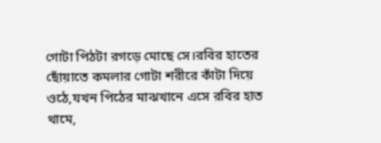গোটা পিঠটা রগড়ে মোছে সে।রবির হাতের ছোঁয়াতে কমলার গোটা শরীরে কাঁটা দিয়ে ওঠে,যখন পিঠের মাঝখানে এসে রবির হাত থামে,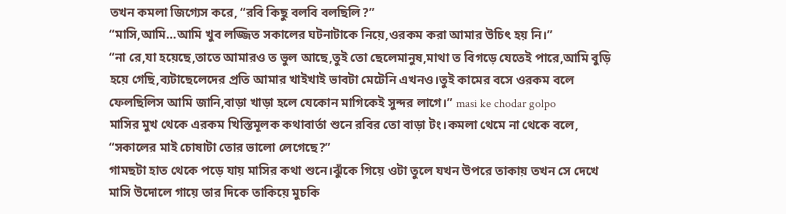তখন কমলা জিগ্যেস করে, “রবি কিছু বলবি বলছিলি?”
“মাসি,আমি…আমি খুব লজ্জিত সকালের ঘটনাটাকে নিয়ে,ওরকম করা আমার উচিৎ হয় নি।”
“না রে,যা হয়েছে,তাতে আমারও ত ভুল আছে,তুই তো ছেলেমানুষ,মাথা ত বিগড়ে যেতেই পারে,আমি বুড়ি হয়ে গেছি,ব্যটাছেলেদের প্রতি আমার খাইখাই ভাবটা মেটেনি এখনও।তুই কামের বসে ওরকম বলে ফেলছিলিস আমি জানি,বাড়া খাড়া হলে যেকোন মাগিকেই সুন্দর লাগে।” masi ke chodar golpo
মাসির মুখ থেকে এরকম খিস্তিমূলক কথাবার্তা শুনে রবির তো বাড়া টং।কমলা থেমে না থেকে বলে, “সকালের মাই চোষাটা তোর ভালো লেগেছে?”
গামছটা হাত থেকে পড়ে যায় মাসির কথা শুনে।ঝুঁকে গিয়ে ওটা তুলে যখন উপরে তাকায় তখন সে দেখে মাসি উদোলে গায়ে তার দিকে তাকিয়ে মুচকি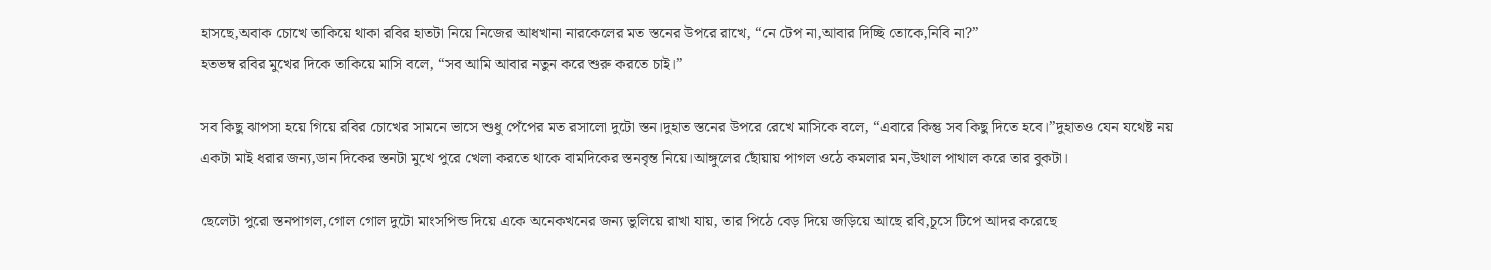হাসছে,অবাক চোখে তাকিয়ে থাকা রবির হাতটা নিয়ে নিজের আধখানা নারকেলের মত স্তনের উপরে রাখে, “নে টেপ না,আবার দিচ্ছি তোকে,নিবি না?”
হতভম্ব রবির মুখের দিকে তাকিয়ে মাসি বলে, “সব আমি আবার নতুন করে শুরু করতে চাই।”

সব কিছু ঝাপসা হয়ে গিয়ে রবির চোখের সামনে ভাসে শুধু পেঁপের মত রসালো দুটো স্তন।দুহাত স্তনের উপরে রেখে মাসিকে বলে, “এবারে কিন্তু সব কিছু দিতে হবে।”দুহাতও যেন যথেষ্ট নয় একটা মাই ধরার জন্য,ডান দিকের স্তনটা মুখে পুরে খেলা করতে থাকে বামদিকের স্তনবৃন্ত নিয়ে।আঙ্গুলের ছোঁয়ায় পাগল ওঠে কমলার মন,উথাল পাথাল করে তার বুকটা।

ছেলেটা পুরো স্তনপাগল,গোল গোল দুটো মাংসপিন্ড দিয়ে একে অনেকখনের জন্য ভুলিয়ে রাখা যায়, তার পিঠে বেড় দিয়ে জড়িয়ে আছে রবি,চূসে টিপে আদর করেছে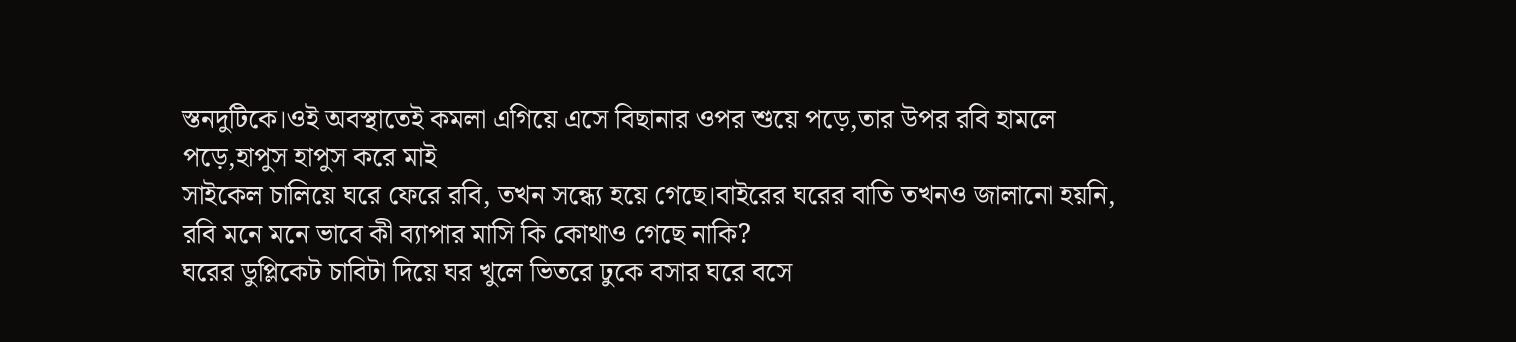স্তনদুটিকে।ওই অবস্থাতেই কমলা এগিয়ে এসে বিছানার ওপর শুয়ে পড়ে,তার উপর রবি হামলে পড়ে,হাপুস হাপুস করে মাই
সাইকেল চালিয়ে ঘরে ফেরে রবি, তখন সন্ধ্যে হয়ে গেছে।বাইরের ঘরের বাতি তখনও জালানো হয়নি, রবি মনে মনে ভাবে কী ব্যাপার মাসি কি কোথাও গেছে নাকি?
ঘরের ডুপ্লিকেট চাবিটা দিয়ে ঘর খুলে ভিতরে ঢুকে বসার ঘরে বসে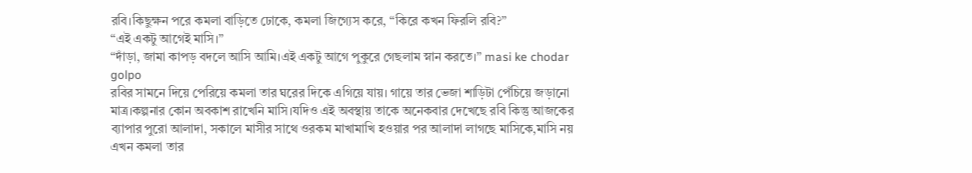রবি।কিছুক্ষন পরে কমলা বাড়িতে ঢোকে, কমলা জিগ্যেস করে, “কিরে কখন ফিরলি রবি?”
“এই একটু আগেই মাসি।”
“দাঁড়া, জামা কাপড় বদলে আসি আমি।এই একটু আগে পুকুরে গেছলাম স্নান করতে।” masi ke chodar golpo
রবির সামনে দিয়ে পেরিয়ে কমলা তার ঘরের দিকে এগিয়ে যায়। গায়ে তার ভেজা শাড়িটা পেঁচিয়ে জড়ানো মাত্র।কল্পনার কোন অবকাশ রাখেনি মাসি।যদিও এই অবস্থায় তাকে অনেকবার দেখেছে রবি কিন্তু আজকের ব্যাপার পুরো আলাদা, সকালে মাসীর সাথে ওরকম মাখামাখি হওয়ার পর আলাদা লাগছে মাসিকে,মাসি নয় এখন কমলা তার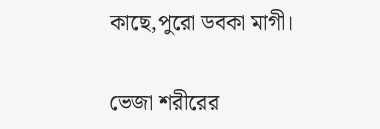কাছে,পুরো ডবকা মাগী।

ভেজা শরীরের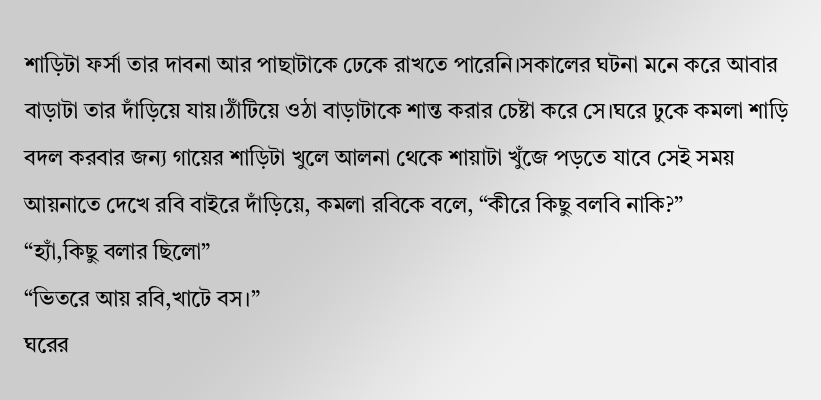শাড়িটা ফর্সা তার দাবনা আর পাছাটাকে ঢেকে রাখতে পারেনি।সকালের ঘটনা মনে করে আবার বাড়াটা তার দাঁড়িয়ে যায়।ঠাঁটিয়ে ওঠা বাড়াটাকে শান্ত করার চেষ্টা করে সে।ঘরে ঢুকে কমলা শাড়ি বদল করবার জন্য গায়ের শাড়িটা খুলে আলনা থেকে শায়াটা খুঁজে পড়তে যাবে সেই সময় আয়নাতে দেখে রবি বাইরে দাঁড়িয়ে, কমলা রবিকে বলে, “কীরে কিছু বলবি নাকি?”
“হ্যাঁ,কিছু বলার ছিলো”
“ভিতরে আয় রবি,খাটে বস।”
ঘরের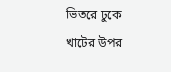ভিতরে ঢুকে খাটের উপর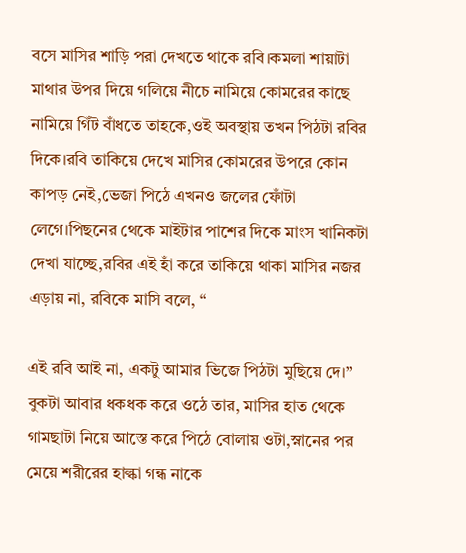বসে মাসির শাড়ি পরা দেখতে থাকে রবি।কমলা শায়াটা মাথার উপর দিয়ে গলিয়ে নীচে নামিয়ে কোমরের কাছে নামিয়ে গিঁট বাঁধতে তাহকে,ওই অবস্থায় তখন পিঠটা রবির দিকে।রবি তাকিয়ে দেখে মাসির কোমরের উপরে কোন কাপড় নেই,ভেজা পিঠে এখনও জলের ফোঁটা লেগে।পিছনের থেকে মাইটার পাশের দিকে মাংস খানিকটা দেখা যাচ্ছে,রবির এই হাঁ করে তাকিয়ে থাকা মাসির নজর এড়ায় না, রবিকে মাসি বলে, “

এই রবি আই না, একটু আমার ভিজে পিঠটা মুছিয়ে দে।” বুকটা আবার ধকধক করে ওঠে তার, মাসির হাত থেকে গামছাটা নিয়ে আস্তে করে পিঠে বোলায় ওটা,স্নানের পর মেয়ে শরীরের হাল্কা গন্ধ নাকে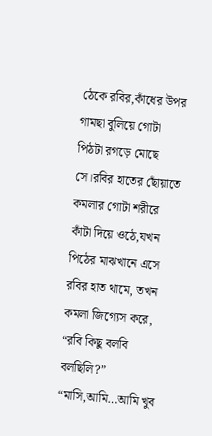ঠেকে রবির,কাঁধের উপর গামছা বুলিয়ে গোটা পিঠটা রগড়ে মোছে সে।রবির হাতের ছোঁয়াতে কমলার গোটা শরীরে কাঁটা দিয়ে ওঠে,যখন পিঠের মাঝখানে এসে রবির হাত থামে, তখন কমলা জিগ্যেস করে, “রবি কিছু বলবি বলছিলি?”
“মাসি,আমি…আমি খুব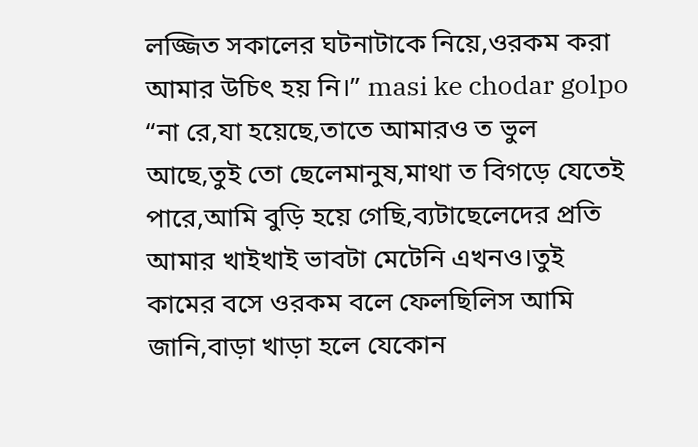লজ্জিত সকালের ঘটনাটাকে নিয়ে,ওরকম করা আমার উচিৎ হয় নি।” masi ke chodar golpo
“না রে,যা হয়েছে,তাতে আমারও ত ভুল আছে,তুই তো ছেলেমানুষ,মাথা ত বিগড়ে যেতেই পারে,আমি বুড়ি হয়ে গেছি,ব্যটাছেলেদের প্রতি আমার খাইখাই ভাবটা মেটেনি এখনও।তুই কামের বসে ওরকম বলে ফেলছিলিস আমি জানি,বাড়া খাড়া হলে যেকোন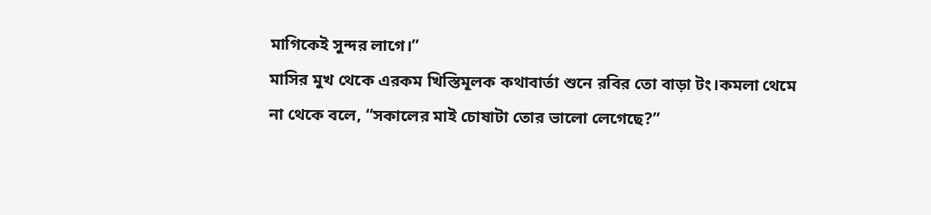মাগিকেই সুন্দর লাগে।”
মাসির মুখ থেকে এরকম খিস্তিমূলক কথাবার্তা শুনে রবির তো বাড়া টং।কমলা থেমে না থেকে বলে, “সকালের মাই চোষাটা তোর ভালো লেগেছে?”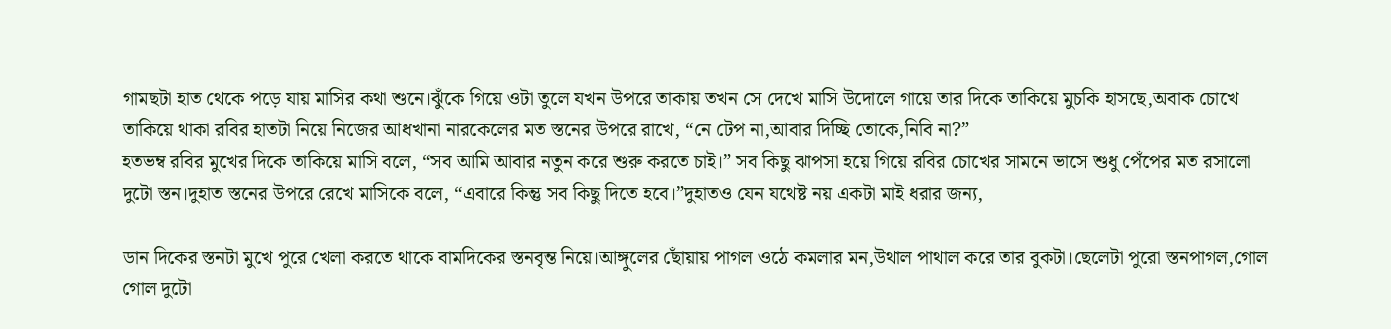গামছটা হাত থেকে পড়ে যায় মাসির কথা শুনে।ঝুঁকে গিয়ে ওটা তুলে যখন উপরে তাকায় তখন সে দেখে মাসি উদোলে গায়ে তার দিকে তাকিয়ে মুচকি হাসছে,অবাক চোখে তাকিয়ে থাকা রবির হাতটা নিয়ে নিজের আধখানা নারকেলের মত স্তনের উপরে রাখে, “নে টেপ না,আবার দিচ্ছি তোকে,নিবি না?”
হতভম্ব রবির মুখের দিকে তাকিয়ে মাসি বলে, “সব আমি আবার নতুন করে শুরু করতে চাই।” সব কিছু ঝাপসা হয়ে গিয়ে রবির চোখের সামনে ভাসে শুধু পেঁপের মত রসালো দুটো স্তন।দুহাত স্তনের উপরে রেখে মাসিকে বলে, “এবারে কিন্তু সব কিছু দিতে হবে।”দুহাতও যেন যথেষ্ট নয় একটা মাই ধরার জন্য,

ডান দিকের স্তনটা মুখে পুরে খেলা করতে থাকে বামদিকের স্তনবৃন্ত নিয়ে।আঙ্গুলের ছোঁয়ায় পাগল ওঠে কমলার মন,উথাল পাথাল করে তার বুকটা।ছেলেটা পুরো স্তনপাগল,গোল গোল দুটো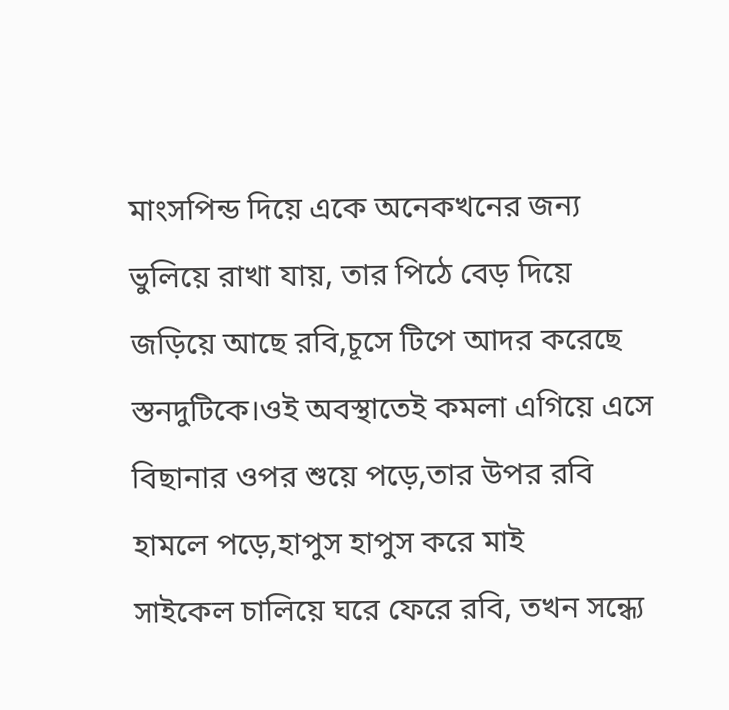মাংসপিন্ড দিয়ে একে অনেকখনের জন্য ভুলিয়ে রাখা যায়, তার পিঠে বেড় দিয়ে জড়িয়ে আছে রবি,চূসে টিপে আদর করেছে স্তনদুটিকে।ওই অবস্থাতেই কমলা এগিয়ে এসে বিছানার ওপর শুয়ে পড়ে,তার উপর রবি হামলে পড়ে,হাপুস হাপুস করে মাই
সাইকেল চালিয়ে ঘরে ফেরে রবি, তখন সন্ধ্যে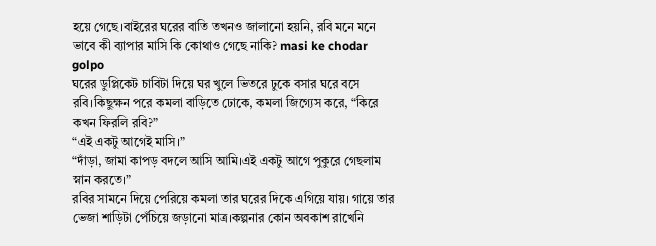হয়ে গেছে।বাইরের ঘরের বাতি তখনও জালানো হয়নি, রবি মনে মনে ভাবে কী ব্যাপার মাসি কি কোথাও গেছে নাকি? masi ke chodar golpo
ঘরের ডুপ্লিকেট চাবিটা দিয়ে ঘর খুলে ভিতরে ঢুকে বসার ঘরে বসে রবি।কিছুক্ষন পরে কমলা বাড়িতে ঢোকে, কমলা জিগ্যেস করে, “কিরে কখন ফিরলি রবি?”
“এই একটু আগেই মাসি।”
“দাঁড়া, জামা কাপড় বদলে আসি আমি।এই একটু আগে পুকুরে গেছলাম স্নান করতে।”
রবির সামনে দিয়ে পেরিয়ে কমলা তার ঘরের দিকে এগিয়ে যায়। গায়ে তার ভেজা শাড়িটা পেঁচিয়ে জড়ানো মাত্র।কল্পনার কোন অবকাশ রাখেনি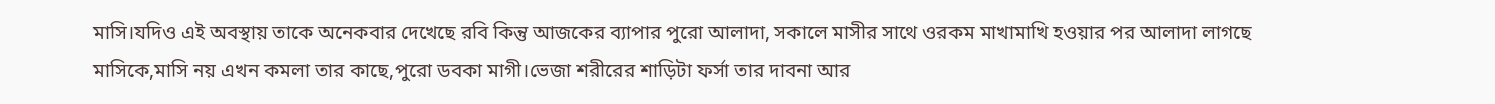মাসি।যদিও এই অবস্থায় তাকে অনেকবার দেখেছে রবি কিন্তু আজকের ব্যাপার পুরো আলাদা, সকালে মাসীর সাথে ওরকম মাখামাখি হওয়ার পর আলাদা লাগছে মাসিকে,মাসি নয় এখন কমলা তার কাছে,পুরো ডবকা মাগী।ভেজা শরীরের শাড়িটা ফর্সা তার দাবনা আর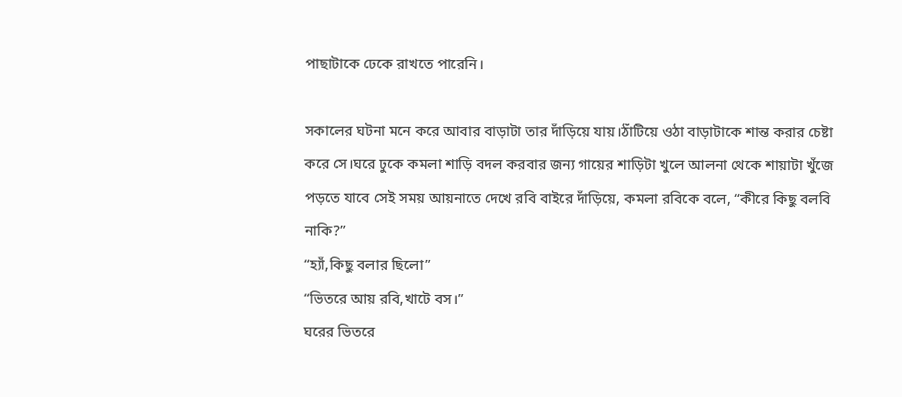পাছাটাকে ঢেকে রাখতে পারেনি।

সকালের ঘটনা মনে করে আবার বাড়াটা তার দাঁড়িয়ে যায়।ঠাঁটিয়ে ওঠা বাড়াটাকে শান্ত করার চেষ্টা করে সে।ঘরে ঢুকে কমলা শাড়ি বদল করবার জন্য গায়ের শাড়িটা খুলে আলনা থেকে শায়াটা খুঁজে পড়তে যাবে সেই সময় আয়নাতে দেখে রবি বাইরে দাঁড়িয়ে, কমলা রবিকে বলে, “কীরে কিছু বলবি নাকি?”
“হ্যাঁ,কিছু বলার ছিলো”
“ভিতরে আয় রবি,খাটে বস।”
ঘরের ভিতরে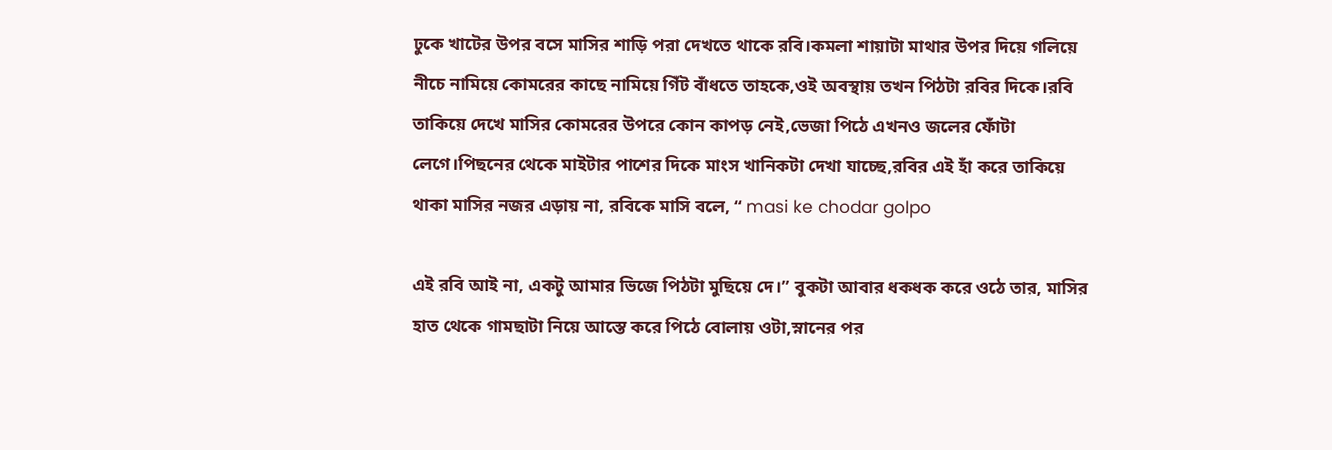ঢুকে খাটের উপর বসে মাসির শাড়ি পরা দেখতে থাকে রবি।কমলা শায়াটা মাথার উপর দিয়ে গলিয়ে নীচে নামিয়ে কোমরের কাছে নামিয়ে গিঁট বাঁধতে তাহকে,ওই অবস্থায় তখন পিঠটা রবির দিকে।রবি তাকিয়ে দেখে মাসির কোমরের উপরে কোন কাপড় নেই,ভেজা পিঠে এখনও জলের ফোঁটা লেগে।পিছনের থেকে মাইটার পাশের দিকে মাংস খানিকটা দেখা যাচ্ছে,রবির এই হাঁ করে তাকিয়ে থাকা মাসির নজর এড়ায় না, রবিকে মাসি বলে, “ masi ke chodar golpo

এই রবি আই না, একটু আমার ভিজে পিঠটা মুছিয়ে দে।” বুকটা আবার ধকধক করে ওঠে তার, মাসির হাত থেকে গামছাটা নিয়ে আস্তে করে পিঠে বোলায় ওটা,স্নানের পর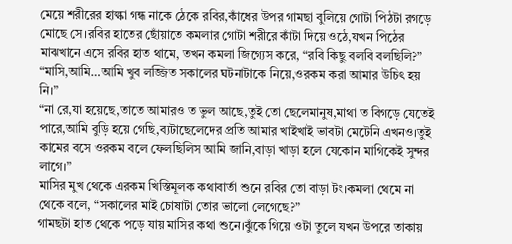মেয়ে শরীরের হাল্কা গন্ধ নাকে ঠেকে রবির,কাঁধের উপর গামছা বুলিয়ে গোটা পিঠটা রগড়ে মোছে সে।রবির হাতের ছোঁয়াতে কমলার গোটা শরীরে কাঁটা দিয়ে ওঠে,যখন পিঠের মাঝখানে এসে রবির হাত থামে, তখন কমলা জিগ্যেস করে, “রবি কিছু বলবি বলছিলি?”
“মাসি,আমি…আমি খুব লজ্জিত সকালের ঘটনাটাকে নিয়ে,ওরকম করা আমার উচিৎ হয় নি।”
“না রে,যা হয়েছে,তাতে আমারও ত ভুল আছে,তুই তো ছেলেমানুষ,মাথা ত বিগড়ে যেতেই পারে,আমি বুড়ি হয়ে গেছি,ব্যটাছেলেদের প্রতি আমার খাইখাই ভাবটা মেটেনি এখনও।তুই কামের বসে ওরকম বলে ফেলছিলিস আমি জানি,বাড়া খাড়া হলে যেকোন মাগিকেই সুন্দর লাগে।”
মাসির মুখ থেকে এরকম খিস্তিমূলক কথাবার্তা শুনে রবির তো বাড়া টং।কমলা থেমে না থেকে বলে, “সকালের মাই চোষাটা তোর ভালো লেগেছে?”
গামছটা হাত থেকে পড়ে যায় মাসির কথা শুনে।ঝুঁকে গিয়ে ওটা তুলে যখন উপরে তাকায়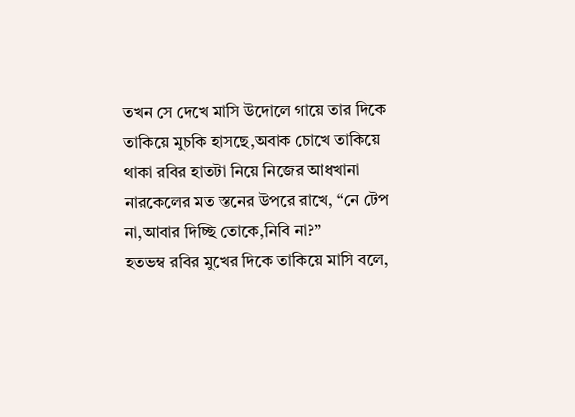তখন সে দেখে মাসি উদোলে গায়ে তার দিকে তাকিয়ে মুচকি হাসছে,অবাক চোখে তাকিয়ে থাকা রবির হাতটা নিয়ে নিজের আধখানা নারকেলের মত স্তনের উপরে রাখে, “নে টেপ না,আবার দিচ্ছি তোকে,নিবি না?”
হতভম্ব রবির মুখের দিকে তাকিয়ে মাসি বলে,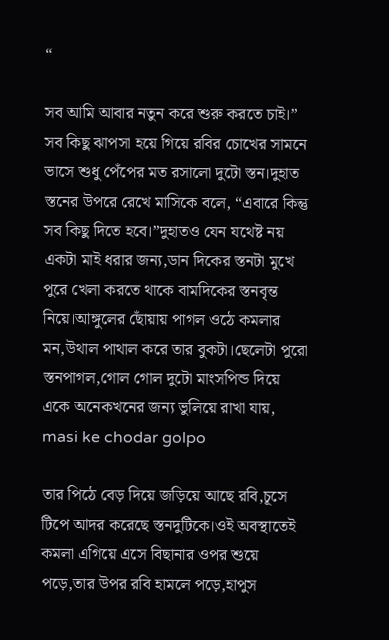“

সব আমি আবার নতুন করে শুরু করতে চাই।” সব কিছু ঝাপসা হয়ে গিয়ে রবির চোখের সামনে ভাসে শুধু পেঁপের মত রসালো দুটো স্তন।দুহাত স্তনের উপরে রেখে মাসিকে বলে, “এবারে কিন্তু সব কিছু দিতে হবে।”দুহাতও যেন যথেষ্ট নয় একটা মাই ধরার জন্য,ডান দিকের স্তনটা মুখে পুরে খেলা করতে থাকে বামদিকের স্তনবৃন্ত নিয়ে।আঙ্গুলের ছোঁয়ায় পাগল ওঠে কমলার মন,উথাল পাথাল করে তার বুকটা।ছেলেটা পুরো স্তনপাগল,গোল গোল দুটো মাংসপিন্ড দিয়ে একে অনেকখনের জন্য ভুলিয়ে রাখা যায়, masi ke chodar golpo

তার পিঠে বেড় দিয়ে জড়িয়ে আছে রবি,চূসে টিপে আদর করেছে স্তনদুটিকে।ওই অবস্থাতেই কমলা এগিয়ে এসে বিছানার ওপর শুয়ে পড়ে,তার উপর রবি হামলে পড়ে,হাপুস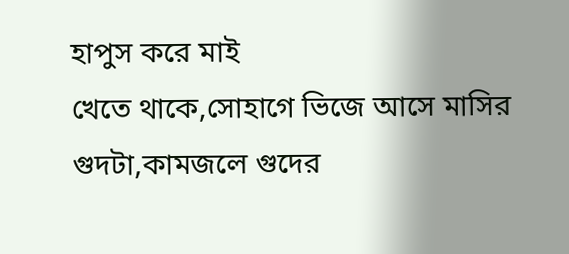হাপুস করে মাই
খেতে থাকে,সোহাগে ভিজে আসে মাসির গুদটা,কামজলে গুদের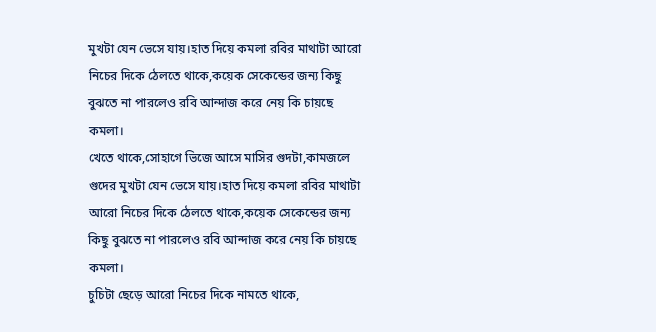মুখটা যেন ভেসে যায়।হাত দিয়ে কমলা রবির মাথাটা আরো নিচের দিকে ঠেলতে থাকে,কয়েক সেকেন্ডের জন্য কিছু বুঝতে না পারলেও রবি আন্দাজ করে নেয় কি চায়ছে কমলা।
খেতে থাকে,সোহাগে ভিজে আসে মাসির গুদটা,কামজলে গুদের মুখটা যেন ভেসে যায়।হাত দিয়ে কমলা রবির মাথাটা আরো নিচের দিকে ঠেলতে থাকে,কয়েক সেকেন্ডের জন্য কিছু বুঝতে না পারলেও রবি আন্দাজ করে নেয় কি চায়ছে কমলা।
চুচিটা ছেড়ে আরো নিচের দিকে নামতে থাকে,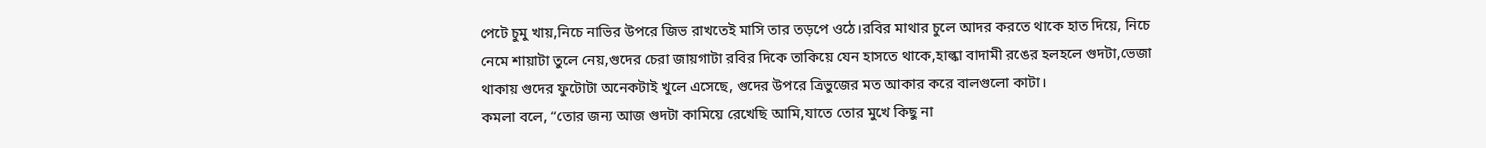পেটে চুমু খায়,নিচে নাভির উপরে জিভ রাখতেই মাসি তার তড়পে ওঠে।রবির মাথার চুলে আদর করতে থাকে হাত দিয়ে, নিচে নেমে শায়াটা তুলে নেয়,গুদের চেরা জায়গাটা রবির দিকে তাকিয়ে যেন হাসতে থাকে,হাল্কা বাদামী রঙের হলহলে গুদটা,ভেজা থাকায় গুদের ফুটোটা অনেকটাই খুলে এসেছে, গুদের উপরে ত্রিভুজের মত আকার করে বালগুলো কাটা।
কমলা বলে, “তোর জন্য আজ গুদটা কামিয়ে রেখেছি আমি,যাতে তোর মুখে কিছু না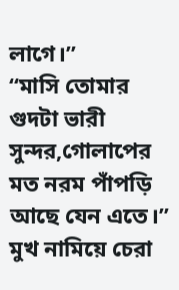লাগে।”
“মাসি তোমার গুদটা ভারী সুন্দর,গোলাপের মত নরম পাঁপড়ি আছে যেন এতে।”
মুখ নামিয়ে চেরা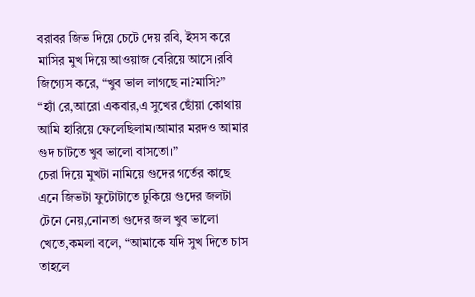বরাবর জিভ দিয়ে চেটে দেয় রবি, ইসস করে মাসির মুখ দিয়ে আওয়াজ বেরিয়ে আসে।রবি জিগ্যেস করে, “খুব ভাল লাগছে না?মাসি?”
“হ্যাঁ রে,আরো একবার,এ সুখের ছোঁয়া কোথায় আমি হারিয়ে ফেলেছিলাম।আমার মরদও আমার গুদ চাটতে খুব ভালো বাসতো।”
চেরা দিয়ে মুখটা নামিয়ে গুদের গর্তের কাছে এনে জিভটা ফুটোটাতে ঢুকিয়ে গুদের জলটা টেনে নেয়,নোনতা গুদের জল খুব ভালো খেতে,কমলা বলে, “আমাকে যদি সুখ দিতে চাস তাহলে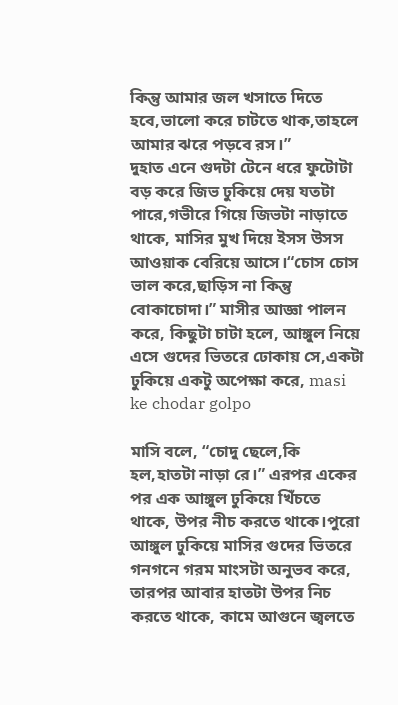কিন্তু আমার জল খসাতে দিতে হবে,ভালো করে চাটতে থাক,তাহলে আমার ঝরে পড়বে রস।”
দুহাত এনে গুদটা টেনে ধরে ফুটোটা বড় করে জিভ ঢুকিয়ে দেয় যতটা পারে,গভীরে গিয়ে জিভটা নাড়াতে থাকে, মাসির মুখ দিয়ে ইসস উসস আওয়াক বেরিয়ে আসে।“চোস চোস ভাল করে,ছাড়িস না কিন্তু বোকাচোদা।” মাসীর আজ্ঞা পালন করে, কিছুটা চাটা হলে, আঙ্গুল নিয়ে এসে গুদের ভিতরে ঢোকায় সে,একটা ঢুকিয়ে একটু অপেক্ষা করে, masi ke chodar golpo

মাসি বলে, “চোদু ছেলে,কি হল,হাতটা নাড়া রে।” এরপর একের পর এক আঙ্গুল ঢুকিয়ে খিঁচতে থাকে, উপর নীচ করতে থাকে।পুরো আঙ্গুল ঢুকিয়ে মাসির গুদের ভিতরে গনগনে গরম মাংসটা অনুভব করে, তারপর আবার হাতটা উপর নিচ করতে থাকে, কামে আগুনে জ্বলতে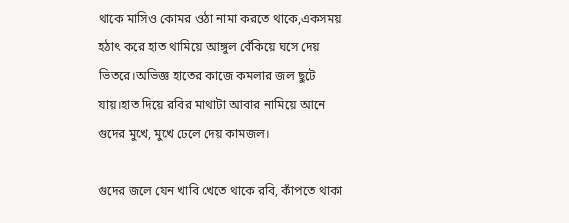থাকে মাসিও কোমর ওঠা নামা করতে থাকে,একসময় হঠাৎ করে হাত থামিয়ে আঙ্গুল বেঁকিয়ে ঘসে দেয় ভিতরে।অভিজ্ঞ হাতের কাজে কমলার জল ছুটে যায়।হাত দিয়ে রবির মাথাটা আবার নামিয়ে আনে গুদের মুখে, মুখে ঢেলে দেয় কামজল।

গুদের জলে যেন খাবি খেতে থাকে রবি, কাঁপতে থাকা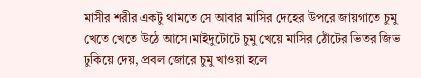মাসীর শরীর একটু থামতে সে আবার মাসির দেহের উপরে জায়গাতে চুমু খেতে খেতে উঠে আসে।মাইদুটোটে চুমু খেয়ে মাসির ঠোঁটের ভিতর জিভ ঢুকিয়ে দেয়, প্রবল জোরে চুমু খাওয়া হলে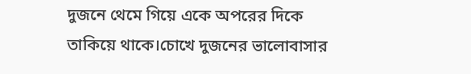দুজনে থেমে গিয়ে একে অপরের দিকে তাকিয়ে থাকে।চোখে দুজনের ভালোবাসার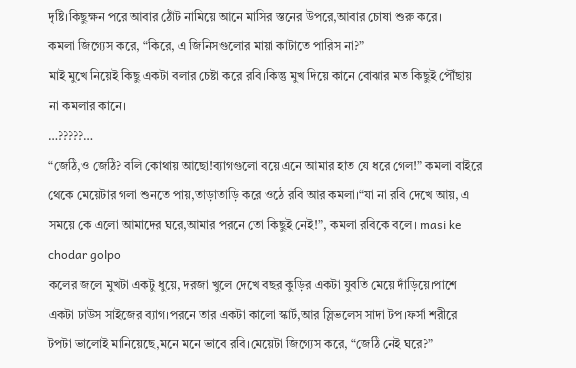দৃষ্টি।কিছুক্ষন পরে আবার ঠোঁট নামিয়ে আনে মাসির স্তনের উপরে,আবার চোষা শুরু করে।
কমলা জিগ্যেস করে, “কিরে, এ জিনিসগুলোর মায়া কাটাতে পারিস না?”
মাই মুখে নিয়েই কিছু একটা বলার চেষ্টা করে রবি।কিন্তু মুখ দিয়ে কানে বোঝার মত কিছুই পৌঁছায় না কমলার কানে।
…?????…
“জেঠি,ও জেঠি? বলি কোথায় আছো!ব্যাগগুলো বয়ে এনে আমার হাত যে ধরে গেল!” কমলা বাইরে থেকে মেয়েটার গলা শুনতে পায়,তাড়াতাড়ি করে ওঠে রবি আর কমলা।“যা না রবি দেখে আয়, এ সময়ে কে এলো আমাদের ঘরে,আমার পরনে তো কিছুই নেই!”, কমলা রবিকে বলে। masi ke chodar golpo
কলের জলে মুখটা একটু ধুয়ে, দরজা খুলে দেখে বছর কুড়ির একটা যুবতি মেয়ে দাঁড়িয়ে।পাশে একটা ঢাউস সাইজের ব্যাগ।পরনে তার একটা কালো স্কার্ট,আর স্লিভলেস সাদা টপ।ফর্সা শরীরে টপটা ভালোই মানিয়েছে,মনে মনে ভাবে রবি।মেয়েটা জিগ্যেস করে, “জেঠি নেই ঘরে?”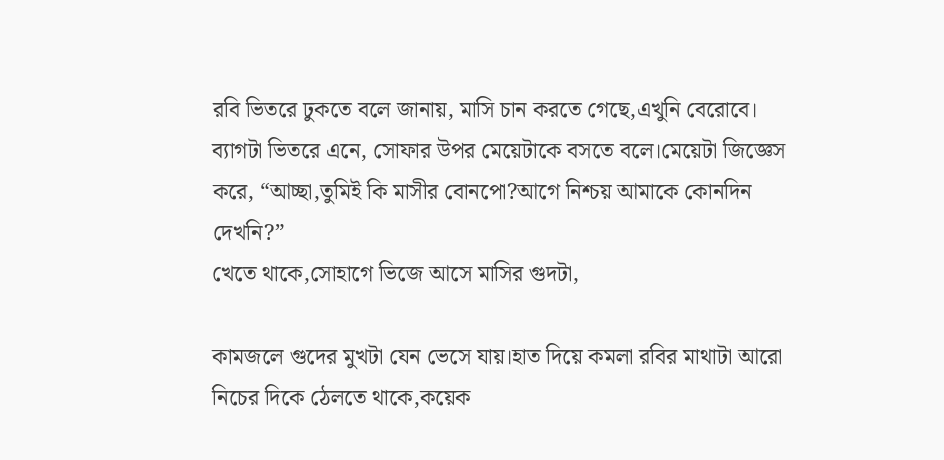রবি ভিতরে ঢুকতে বলে জানায়, মাসি চান করতে গেছে,এখুনি বেরোবে।
ব্যাগটা ভিতরে এনে, সোফার উপর মেয়েটাকে বসতে বলে।মেয়েটা জিজ্ঞেস করে, “আচ্ছা,তুমিই কি মাসীর বোনপো?আগে নিশ্চয় আমাকে কোনদিন দেখনি?”
খেতে থাকে,সোহাগে ভিজে আসে মাসির গুদটা,

কামজলে গুদের মুখটা যেন ভেসে যায়।হাত দিয়ে কমলা রবির মাথাটা আরো নিচের দিকে ঠেলতে থাকে,কয়েক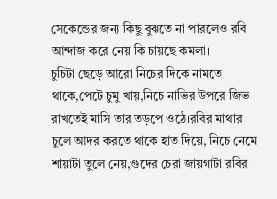সেকেন্ডের জন্য কিছু বুঝতে না পারলেও রবি আন্দাজ করে নেয় কি চায়ছে কমলা।
চুচিটা ছেড়ে আরো নিচের দিকে নামতে থাকে,পেটে চুমু খায়,নিচে নাভির উপরে জিভ রাখতেই মাসি তার তড়পে ওঠে।রবির মাথার চুলে আদর করতে থাকে হাত দিয়ে, নিচে নেমে শায়াটা তুলে নেয়,গুদের চেরা জায়গাটা রবির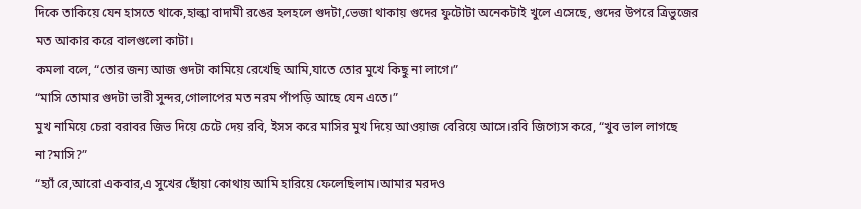দিকে তাকিয়ে যেন হাসতে থাকে,হাল্কা বাদামী রঙের হলহলে গুদটা,ভেজা থাকায় গুদের ফুটোটা অনেকটাই খুলে এসেছে, গুদের উপরে ত্রিভুজের মত আকার করে বালগুলো কাটা।
কমলা বলে, “তোর জন্য আজ গুদটা কামিয়ে রেখেছি আমি,যাতে তোর মুখে কিছু না লাগে।”
“মাসি তোমার গুদটা ভারী সুন্দর,গোলাপের মত নরম পাঁপড়ি আছে যেন এতে।”
মুখ নামিয়ে চেরা বরাবর জিভ দিয়ে চেটে দেয় রবি, ইসস করে মাসির মুখ দিয়ে আওয়াজ বেরিয়ে আসে।রবি জিগ্যেস করে, “খুব ভাল লাগছে না?মাসি?”
“হ্যাঁ রে,আরো একবার,এ সুখের ছোঁয়া কোথায় আমি হারিয়ে ফেলেছিলাম।আমার মরদও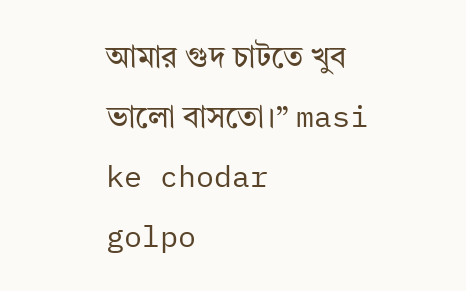আমার গুদ চাটতে খুব ভালো বাসতো।” masi ke chodar golpo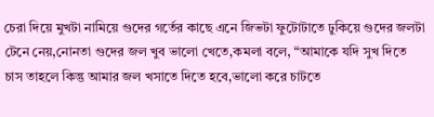চেরা দিয়ে মুখটা নামিয়ে গুদের গর্তের কাছে এনে জিভটা ফুটোটাতে ঢুকিয়ে গুদের জলটা টেনে নেয়,নোনতা গুদের জল খুব ভালো খেতে,কমলা বলে, “আমাকে যদি সুখ দিতে চাস তাহলে কিন্তু আমার জল খসাতে দিতে হবে,ভালো করে চাটতে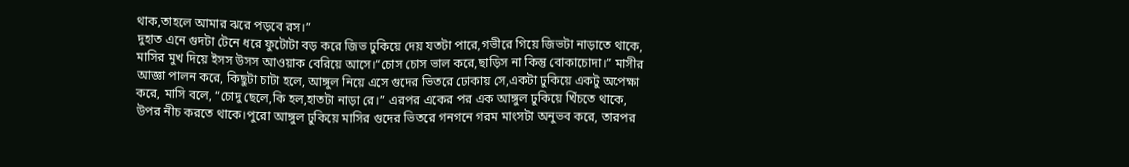থাক,তাহলে আমার ঝরে পড়বে রস।”
দুহাত এনে গুদটা টেনে ধরে ফুটোটা বড় করে জিভ ঢুকিয়ে দেয় যতটা পারে,গভীরে গিয়ে জিভটা নাড়াতে থাকে, মাসির মুখ দিয়ে ইসস উসস আওয়াক বেরিয়ে আসে।“চোস চোস ভাল করে,ছাড়িস না কিন্তু বোকাচোদা।” মাসীর আজ্ঞা পালন করে, কিছুটা চাটা হলে, আঙ্গুল নিয়ে এসে গুদের ভিতরে ঢোকায় সে,একটা ঢুকিয়ে একটু অপেক্ষা করে, মাসি বলে, “চোদু ছেলে,কি হল,হাতটা নাড়া রে।” এরপর একের পর এক আঙ্গুল ঢুকিয়ে খিঁচতে থাকে, উপর নীচ করতে থাকে।পুরো আঙ্গুল ঢুকিয়ে মাসির গুদের ভিতরে গনগনে গরম মাংসটা অনুভব করে, তারপর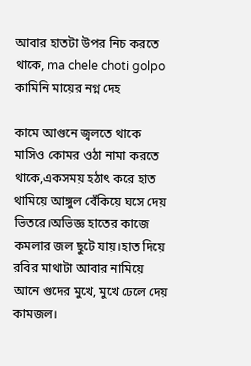আবার হাতটা উপর নিচ করতে থাকে, ma chele choti golpo কামিনি মায়ের নগ্ন দেহ

কামে আগুনে জ্বলতে থাকে মাসিও কোমর ওঠা নামা করতে থাকে,একসময় হঠাৎ করে হাত থামিয়ে আঙ্গুল বেঁকিয়ে ঘসে দেয় ভিতরে।অভিজ্ঞ হাতের কাজে কমলার জল ছুটে যায়।হাত দিয়ে রবির মাথাটা আবার নামিয়ে আনে গুদের মুখে, মুখে ঢেলে দেয় কামজল।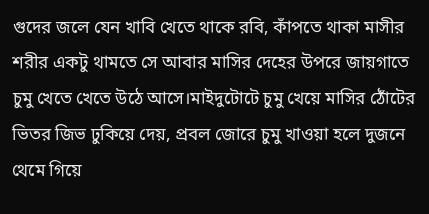গুদের জলে যেন খাবি খেতে থাকে রবি, কাঁপতে থাকা মাসীর শরীর একটু থামতে সে আবার মাসির দেহের উপরে জায়গাতে চুমু খেতে খেতে উঠে আসে।মাইদুটোটে চুমু খেয়ে মাসির ঠোঁটের ভিতর জিভ ঢুকিয়ে দেয়, প্রবল জোরে চুমু খাওয়া হলে দুজনে থেমে গিয়ে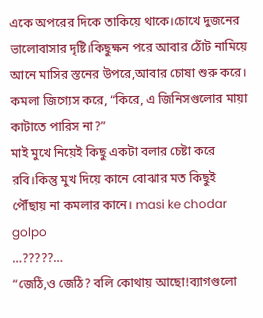একে অপরের দিকে তাকিয়ে থাকে।চোখে দুজনের ভালোবাসার দৃষ্টি।কিছুক্ষন পরে আবার ঠোঁট নামিয়ে আনে মাসির স্তনের উপরে,আবার চোষা শুরু করে।
কমলা জিগ্যেস করে, “কিরে, এ জিনিসগুলোর মায়া কাটাতে পারিস না?”
মাই মুখে নিয়েই কিছু একটা বলার চেষ্টা করে রবি।কিন্তু মুখ দিয়ে কানে বোঝার মত কিছুই পৌঁছায় না কমলার কানে। masi ke chodar golpo
…?????…
“জেঠি,ও জেঠি? বলি কোথায় আছো!ব্যাগগুলো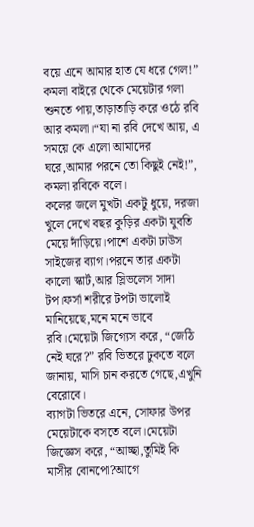বয়ে এনে আমার হাত যে ধরে গেল!” কমলা বাইরে থেকে মেয়েটার গলা শুনতে পায়,তাড়াতাড়ি করে ওঠে রবি আর কমলা।“যা না রবি দেখে আয়, এ সময়ে কে এলো আমাদের ঘরে,আমার পরনে তো কিছুই নেই!”, কমলা রবিকে বলে।
কলের জলে মুখটা একটু ধুয়ে, দরজা খুলে দেখে বছর কুড়ির একটা যুবতি মেয়ে দাঁড়িয়ে।পাশে একটা ঢাউস সাইজের ব্যাগ।পরনে তার একটা কালো স্কার্ট,আর স্লিভলেস সাদা টপ।ফর্সা শরীরে টপটা ভালোই মানিয়েছে,মনে মনে ভাবে রবি।মেয়েটা জিগ্যেস করে, “জেঠি নেই ঘরে?” রবি ভিতরে ঢুকতে বলে জানায়, মাসি চান করতে গেছে,এখুনি বেরোবে।
ব্যাগটা ভিতরে এনে, সোফার উপর মেয়েটাকে বসতে বলে।মেয়েটা জিজ্ঞেস করে, “আচ্ছা,তুমিই কি মাসীর বোনপো?আগে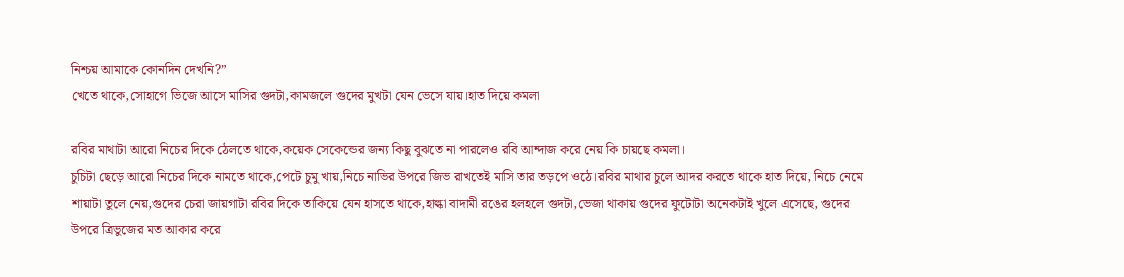নিশ্চয় আমাকে কোনদিন দেখনি?”
খেতে থাকে,সোহাগে ভিজে আসে মাসির গুদটা,কামজলে গুদের মুখটা যেন ভেসে যায়।হাত দিয়ে কমলা

রবির মাথাটা আরো নিচের দিকে ঠেলতে থাকে,কয়েক সেকেন্ডের জন্য কিছু বুঝতে না পারলেও রবি আন্দাজ করে নেয় কি চায়ছে কমলা।
চুচিটা ছেড়ে আরো নিচের দিকে নামতে থাকে,পেটে চুমু খায়,নিচে নাভির উপরে জিভ রাখতেই মাসি তার তড়পে ওঠে।রবির মাথার চুলে আদর করতে থাকে হাত দিয়ে, নিচে নেমে শায়াটা তুলে নেয়,গুদের চেরা জায়গাটা রবির দিকে তাকিয়ে যেন হাসতে থাকে,হাল্কা বাদামী রঙের হলহলে গুদটা,ভেজা থাকায় গুদের ফুটোটা অনেকটাই খুলে এসেছে, গুদের উপরে ত্রিভুজের মত আকার করে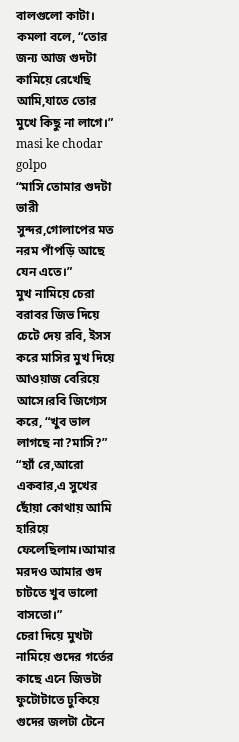বালগুলো কাটা।
কমলা বলে, “তোর জন্য আজ গুদটা কামিয়ে রেখেছি আমি,যাতে তোর মুখে কিছু না লাগে।” masi ke chodar golpo
“মাসি তোমার গুদটা ভারী সুন্দর,গোলাপের মত নরম পাঁপড়ি আছে যেন এতে।”
মুখ নামিয়ে চেরা বরাবর জিভ দিয়ে চেটে দেয় রবি, ইসস করে মাসির মুখ দিয়ে আওয়াজ বেরিয়ে আসে।রবি জিগ্যেস করে, “খুব ভাল লাগছে না?মাসি?”
“হ্যাঁ রে,আরো একবার,এ সুখের ছোঁয়া কোথায় আমি হারিয়ে ফেলেছিলাম।আমার মরদও আমার গুদ চাটতে খুব ভালো বাসতো।”
চেরা দিয়ে মুখটা নামিয়ে গুদের গর্তের কাছে এনে জিভটা ফুটোটাতে ঢুকিয়ে গুদের জলটা টেনে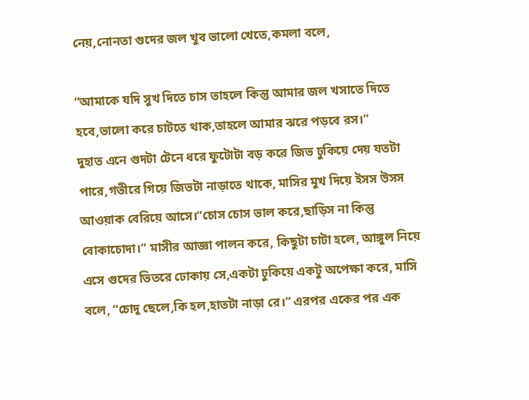নেয়,নোনতা গুদের জল খুব ভালো খেতে,কমলা বলে,

“আমাকে যদি সুখ দিতে চাস তাহলে কিন্তু আমার জল খসাতে দিতে হবে,ভালো করে চাটতে থাক,তাহলে আমার ঝরে পড়বে রস।”
দুহাত এনে গুদটা টেনে ধরে ফুটোটা বড় করে জিভ ঢুকিয়ে দেয় যতটা পারে,গভীরে গিয়ে জিভটা নাড়াতে থাকে, মাসির মুখ দিয়ে ইসস উসস আওয়াক বেরিয়ে আসে।“চোস চোস ভাল করে,ছাড়িস না কিন্তু বোকাচোদা।” মাসীর আজ্ঞা পালন করে, কিছুটা চাটা হলে, আঙ্গুল নিয়ে এসে গুদের ভিতরে ঢোকায় সে,একটা ঢুকিয়ে একটু অপেক্ষা করে, মাসি বলে, “চোদু ছেলে,কি হল,হাতটা নাড়া রে।” এরপর একের পর এক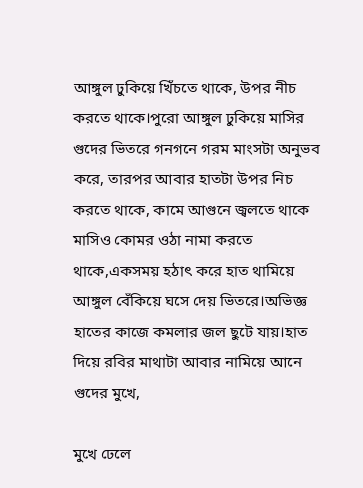আঙ্গুল ঢুকিয়ে খিঁচতে থাকে, উপর নীচ করতে থাকে।পুরো আঙ্গুল ঢুকিয়ে মাসির গুদের ভিতরে গনগনে গরম মাংসটা অনুভব করে, তারপর আবার হাতটা উপর নিচ করতে থাকে, কামে আগুনে জ্বলতে থাকে মাসিও কোমর ওঠা নামা করতে থাকে,একসময় হঠাৎ করে হাত থামিয়ে আঙ্গুল বেঁকিয়ে ঘসে দেয় ভিতরে।অভিজ্ঞ হাতের কাজে কমলার জল ছুটে যায়।হাত দিয়ে রবির মাথাটা আবার নামিয়ে আনে গুদের মুখে,

মুখে ঢেলে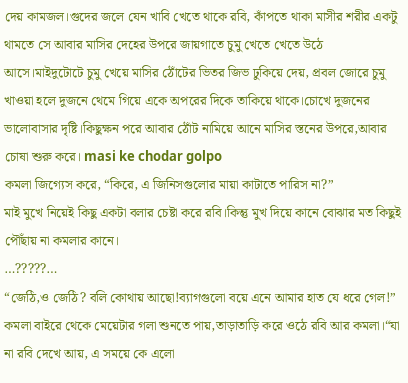দেয় কামজল।গুদের জলে যেন খাবি খেতে থাকে রবি, কাঁপতে থাকা মাসীর শরীর একটু থামতে সে আবার মাসির দেহের উপরে জায়গাতে চুমু খেতে খেতে উঠে আসে।মাইদুটোটে চুমু খেয়ে মাসির ঠোঁটের ভিতর জিভ ঢুকিয়ে দেয়, প্রবল জোরে চুমু খাওয়া হলে দুজনে থেমে গিয়ে একে অপরের দিকে তাকিয়ে থাকে।চোখে দুজনের ভালোবাসার দৃষ্টি।কিছুক্ষন পরে আবার ঠোঁট নামিয়ে আনে মাসির স্তনের উপরে,আবার চোষা শুরু করে। masi ke chodar golpo
কমলা জিগ্যেস করে, “কিরে, এ জিনিসগুলোর মায়া কাটাতে পারিস না?”
মাই মুখে নিয়েই কিছু একটা বলার চেষ্টা করে রবি।কিন্তু মুখ দিয়ে কানে বোঝার মত কিছুই পৌঁছায় না কমলার কানে।
…?????…
“জেঠি,ও জেঠি? বলি কোথায় আছো!ব্যাগগুলো বয়ে এনে আমার হাত যে ধরে গেল!” কমলা বাইরে থেকে মেয়েটার গলা শুনতে পায়,তাড়াতাড়ি করে ওঠে রবি আর কমলা।“যা না রবি দেখে আয়, এ সময়ে কে এলো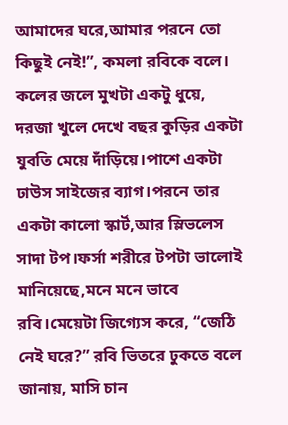আমাদের ঘরে,আমার পরনে তো কিছুই নেই!”, কমলা রবিকে বলে।
কলের জলে মুখটা একটু ধুয়ে, দরজা খুলে দেখে বছর কুড়ির একটা যুবতি মেয়ে দাঁড়িয়ে।পাশে একটা ঢাউস সাইজের ব্যাগ।পরনে তার একটা কালো স্কার্ট,আর স্লিভলেস সাদা টপ।ফর্সা শরীরে টপটা ভালোই মানিয়েছে,মনে মনে ভাবে রবি।মেয়েটা জিগ্যেস করে, “জেঠি নেই ঘরে?” রবি ভিতরে ঢুকতে বলে জানায়, মাসি চান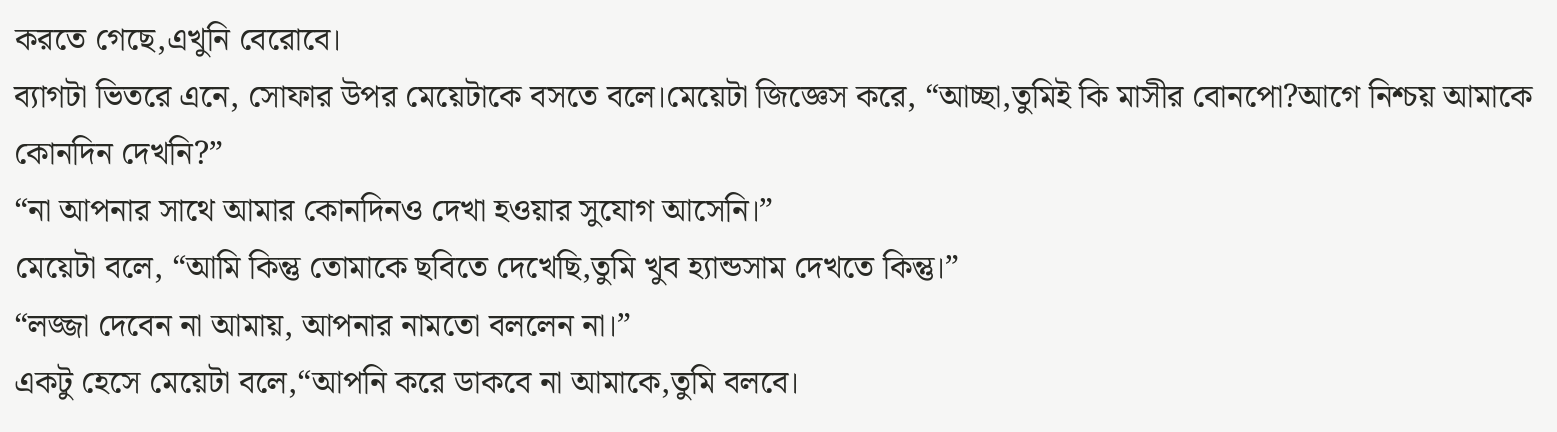করতে গেছে,এখুনি বেরোবে।
ব্যাগটা ভিতরে এনে, সোফার উপর মেয়েটাকে বসতে বলে।মেয়েটা জিজ্ঞেস করে, “আচ্ছা,তুমিই কি মাসীর বোনপো?আগে নিশ্চয় আমাকে কোনদিন দেখনি?”
“না আপনার সাথে আমার কোনদিনও দেখা হওয়ার সুযোগ আসেনি।”
মেয়েটা বলে, “আমি কিন্তু তোমাকে ছবিতে দেখেছি,তুমি খুব হ্যান্ডসাম দেখতে কিন্তু।”
“লজ্জা দেবেন না আমায়, আপনার নামতো বললেন না।”
একটু হেসে মেয়েটা বলে,“আপনি করে ডাকবে না আমাকে,তুমি বলবে।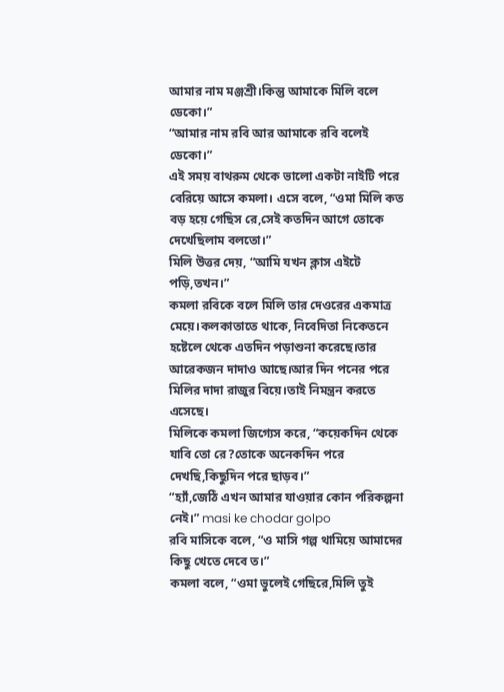আমার নাম মঞ্জশ্রী।কিন্তু আমাকে মিলি বলে ডেকো।”
“আমার নাম রবি আর আমাকে রবি বলেই ডেকো।”
এই সময় বাথরুম থেকে ভালো একটা নাইটি পরে বেরিয়ে আসে কমলা। এসে বলে, “ওমা মিলি কত বড় হয়ে গেছিস রে,সেই কতদিন আগে তোকে দেখেছিলাম বলতো।”
মিলি উত্তর দেয়, “আমি যখন ক্লাস এইটে পড়ি,তখন।”
কমলা রবিকে বলে মিলি তার দেওরের একমাত্র মেয়ে।কলকাতাতে থাকে, নিবেদিতা নিকেতনে হষ্টেলে থেকে এতদিন পড়াশুনা করেছে।তার আরেকজন দাদাও আছে।আর দিন পনের পরে মিলির দাদা রাজুর বিয়ে।তাই নিমন্ত্রন করতে এসেছে।
মিলিকে কমলা জিগ্যেস করে, “কয়েকদিন থেকে যাবি তো রে?তোকে অনেকদিন পরে দেখছি,কিছুদিন পরে ছাড়ব।”
“হ্যাঁ,জেঠি এখন আমার যাওয়ার কোন পরিকল্পনা নেই।” masi ke chodar golpo
রবি মাসিকে বলে, “ও মাসি গল্প থামিয়ে আমাদের কিছু খেতে দেবে ত।”
কমলা বলে, “ওমা ভুলেই গেছিরে,মিলি তুই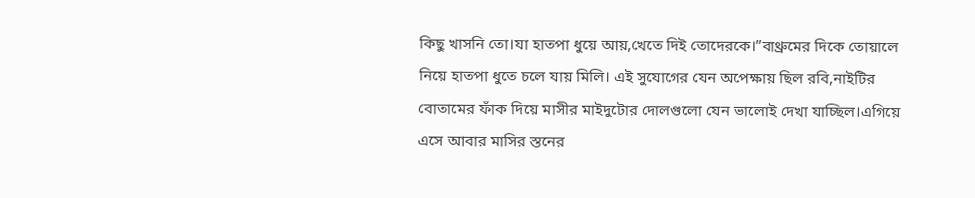কিছু খাসনি তো।যা হাতপা ধুয়ে আয়,খেতে দিই তোদেরকে।”বাথ্রুমের দিকে তোয়ালে নিয়ে হাতপা ধুতে চলে যায় মিলি। এই সুযোগের যেন অপেক্ষায় ছিল রবি,নাইটির বোতামের ফাঁক দিয়ে মাসীর মাইদুটোর দোলগুলো যেন ভালোই দেখা যাচ্ছিল।এগিয়ে এসে আবার মাসির স্তনের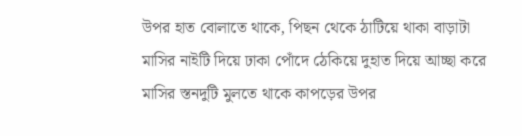উপর হাত বোলাতে থাকে, পিছন থেকে ঠাটিয়ে থাকা বাড়াটা মাসির নাইটি দিয়ে ঢাকা পোঁদে ঠেকিয়ে দুহাত দিয়ে আচ্ছা করে মাসির স্তনদুটি মুলতে থাকে কাপড়ের উপর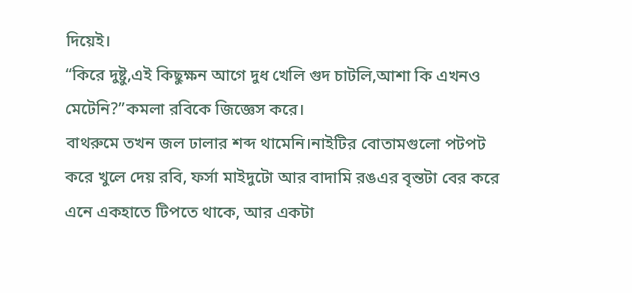দিয়েই।
“কিরে দুষ্টু,এই কিছুক্ষন আগে দুধ খেলি গুদ চাটলি,আশা কি এখনও মেটেনি?”কমলা রবিকে জিজ্ঞেস করে।
বাথরুমে তখন জল ঢালার শব্দ থামেনি।নাইটির বোতামগুলো পটপট করে খুলে দেয় রবি, ফর্সা মাইদুটো আর বাদামি রঙএর বৃন্তটা বের করে এনে একহাতে টিপতে থাকে, আর একটা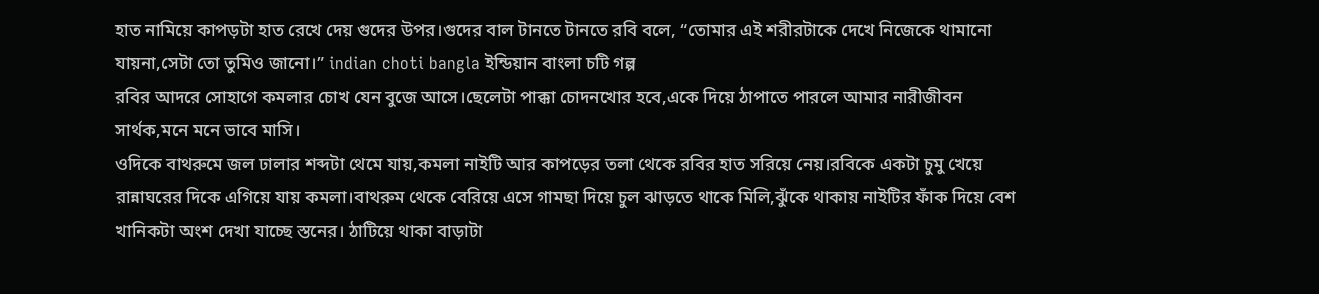হাত নামিয়ে কাপড়টা হাত রেখে দেয় গুদের উপর।গুদের বাল টানতে টানতে রবি বলে, “তোমার এই শরীরটাকে দেখে নিজেকে থামানো যায়না,সেটা তো তুমিও জানো।” indian choti bangla ইন্ডিয়ান বাংলা চটি গল্প
রবির আদরে সোহাগে কমলার চোখ যেন বুজে আসে।ছেলেটা পাক্কা চোদনখোর হবে,একে দিয়ে ঠাপাতে পারলে আমার নারীজীবন সার্থক,মনে মনে ভাবে মাসি।
ওদিকে বাথরুমে জল ঢালার শব্দটা থেমে যায়,কমলা নাইটি আর কাপড়ের তলা থেকে রবির হাত সরিয়ে নেয়।রবিকে একটা চুমু খেয়ে রান্নাঘরের দিকে এগিয়ে যায় কমলা।বাথরুম থেকে বেরিয়ে এসে গামছা দিয়ে চুল ঝাড়তে থাকে মিলি,ঝুঁকে থাকায় নাইটির ফাঁক দিয়ে বেশ খানিকটা অংশ দেখা যাচ্ছে স্তনের। ঠাটিয়ে থাকা বাড়াটা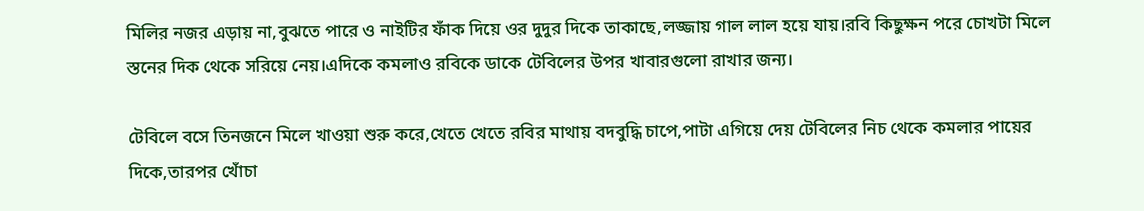মিলির নজর এড়ায় না,বুঝতে পারে ও নাইটির ফাঁক দিয়ে ওর দুদুর দিকে তাকাছে,লজ্জায় গাল লাল হয়ে যায়।রবি কিছুক্ষন পরে চোখটা মিলে স্তনের দিক থেকে সরিয়ে নেয়।এদিকে কমলাও রবিকে ডাকে টেবিলের উপর খাবারগুলো রাখার জন্য।

টেবিলে বসে তিনজনে মিলে খাওয়া শুরু করে,খেতে খেতে রবির মাথায় বদবুদ্ধি চাপে,পাটা এগিয়ে দেয় টেবিলের নিচ থেকে কমলার পায়ের দিকে,তারপর খোঁচা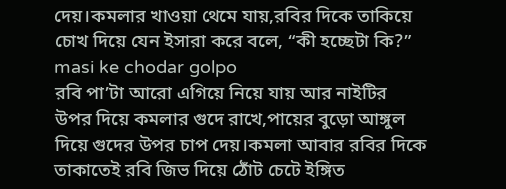দেয়।কমলার খাওয়া থেমে যায়,রবির দিকে তাকিয়ে চোখ দিয়ে যেন ইসারা করে বলে, “কী হচ্ছেটা কি?” masi ke chodar golpo
রবি পা’টা আরো এগিয়ে নিয়ে যায় আর নাইটির উপর দিয়ে কমলার গুদে রাখে,পায়ের বুড়ো আঙ্গুল দিয়ে গুদের উপর চাপ দেয়।কমলা আবার রবির দিকে
তাকাতেই রবি জিভ দিয়ে ঠোঁট চেটে ইঙ্গিত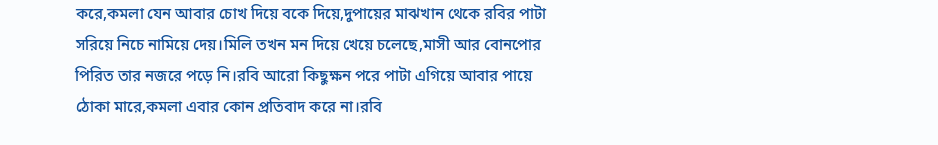করে,কমলা যেন আবার চোখ দিয়ে বকে দিয়ে,দুপায়ের মাঝখান থেকে রবির পাটা সরিয়ে নিচে নামিয়ে দেয়।মিলি তখন মন দিয়ে খেয়ে চলেছে,মাসী আর বোনপোর পিরিত তার নজরে পড়ে নি।রবি আরো কিছুক্ষন পরে পাটা এগিয়ে আবার পায়ে ঠোকা মারে,কমলা এবার কোন প্রতিবাদ করে না।রবি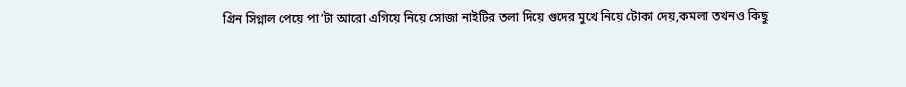গ্রিন সিগ্নাল পেয়ে পা’টা আরো এগিয়ে নিয়ে সোজা নাইটির তলা দিয়ে গুদের মুখে নিয়ে টোকা দেয়,কমলা তখনও কিছু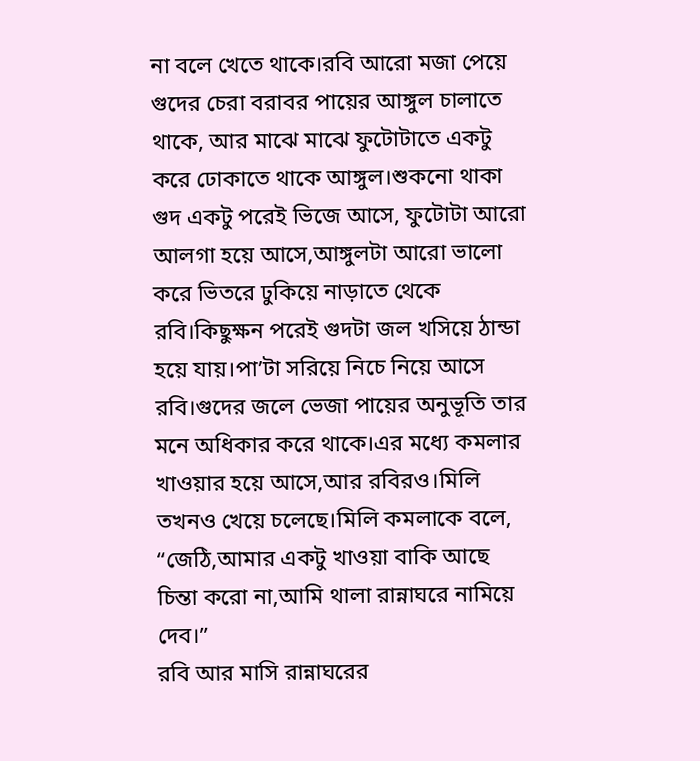না বলে খেতে থাকে।রবি আরো মজা পেয়ে গুদের চেরা বরাবর পায়ের আঙ্গুল চালাতে থাকে, আর মাঝে মাঝে ফুটোটাতে একটু করে ঢোকাতে থাকে আঙ্গুল।শুকনো থাকা গুদ একটু পরেই ভিজে আসে, ফুটোটা আরো আলগা হয়ে আসে,আঙ্গুলটা আরো ভালো করে ভিতরে ঢুকিয়ে নাড়াতে থেকে রবি।কিছুক্ষন পরেই গুদটা জল খসিয়ে ঠান্ডা হয়ে যায়।পা’টা সরিয়ে নিচে নিয়ে আসে রবি।গুদের জলে ভেজা পায়ের অনুভূতি তার মনে অধিকার করে থাকে।এর মধ্যে কমলার খাওয়ার হয়ে আসে,আর রবিরও।মিলি তখনও খেয়ে চলেছে।মিলি কমলাকে বলে, “জেঠি,আমার একটু খাওয়া বাকি আছে চিন্তা করো না,আমি থালা রান্নাঘরে নামিয়ে দেব।”
রবি আর মাসি রান্নাঘরের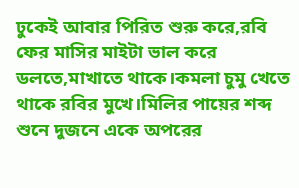ঢুকেই আবার পিরিত শুরু করে,রবি ফের মাসির মাইটা ভাল করে ডলতে,মাখাতে থাকে।কমলা চুমু খেতে থাকে রবির মুখে।মিলির পায়ের শব্দ শুনে দুজনে একে অপরের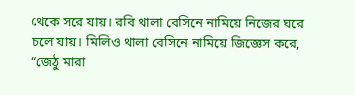থেকে সরে যায়। রবি থালা বেসিনে নামিয়ে নিজের ঘরে চলে যায়। মিলিও থালা বেসিনে নামিয়ে জিজ্ঞেস করে, “জেঠু মারা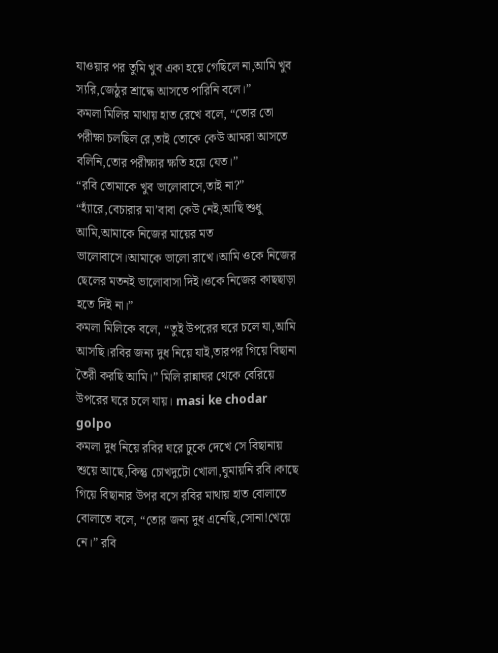যাওয়ার পর তুমি খুব একা হয়ে গেছিলে না,আমি খুব স্যরি,জেঠুর শ্রাদ্ধে আসতে পারিনি বলে।”
কমলা মিলির মাথায় হাত রেখে বলে, “তোর তো পরীক্ষা চলছিল রে,তাই তোকে কেউ আমরা আসতে বলিনি,তোর পরীক্ষার ক্ষতি হয়ে যেত।”
“রবি তোমাকে খুব ভালোবাসে,তাই না?”
“হ্যাঁরে,বেচারার মা’বাবা কেউ নেই,আছি শুধু আমি,আমাকে নিজের মায়ের মত ভালোবাসে।আমাকে ভালো রাখে।আমি ওকে নিজের ছেলের মতনই ভালোবাসা দিই।ওকে নিজের কাছছাড়া হতে দিই না।”
কমলা মিলিকে বলে, “তুই উপরের ঘরে চলে যা,আমি আসছি।রবির জন্য দুধ নিয়ে যাই,তারপর গিয়ে বিছানা তৈরী করছি আমি।” মিলি রান্নাঘর থেকে বেরিয়ে উপরের ঘরে চলে যায়। masi ke chodar golpo
কমলা দুধ নিয়ে রবির ঘরে ঢুকে দেখে সে বিছানায় শুয়ে আছে,কিন্তু চোখদুটো খোলা,ঘুমায়নি রবি।কাছে গিয়ে বিছানার উপর বসে রবির মাথায় হাত বোলাতে বোলাতে বলে, “তোর জন্য দুধ এনেছি,সোনা!খেয়ে নে।” রবি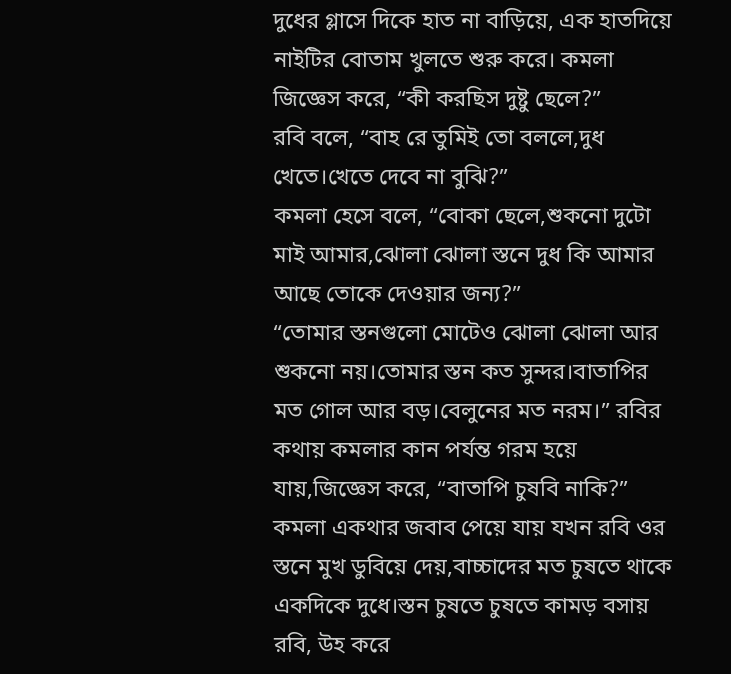দুধের গ্লাসে দিকে হাত না বাড়িয়ে, এক হাতদিয়ে নাইটির বোতাম খুলতে শুরু করে। কমলা জিজ্ঞেস করে, “কী করছিস দুষ্টু ছেলে?”
রবি বলে, “বাহ রে তুমিই তো বললে,দুধ খেতে।খেতে দেবে না বুঝি?”
কমলা হেসে বলে, “বোকা ছেলে,শুকনো দুটো মাই আমার,ঝোলা ঝোলা স্তনে দুধ কি আমার আছে তোকে দেওয়ার জন্য?”
“তোমার স্তনগুলো মোটেও ঝোলা ঝোলা আর শুকনো নয়।তোমার স্তন কত সুন্দর।বাতাপির মত গোল আর বড়।বেলুনের মত নরম।” রবির কথায় কমলার কান পর্যন্ত গরম হয়ে যায়,জিজ্ঞেস করে, “বাতাপি চুষবি নাকি?” কমলা একথার জবাব পেয়ে যায় যখন রবি ওর স্তনে মুখ ডুবিয়ে দেয়,বাচ্চাদের মত চুষতে থাকে একদিকে দুধে।স্তন চুষতে চুষতে কামড় বসায় রবি, উহ করে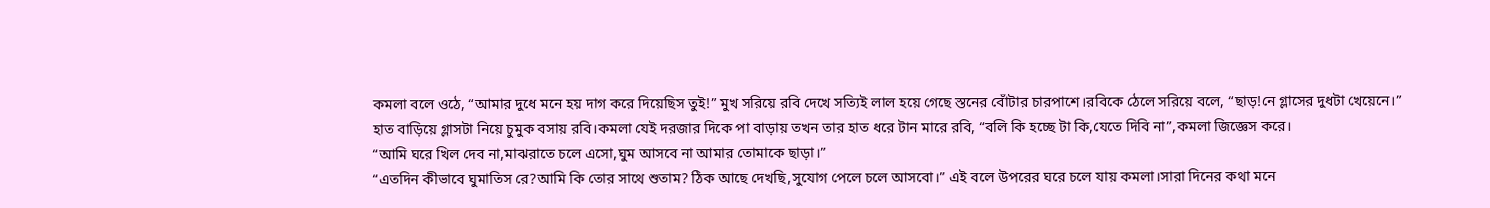কমলা বলে ওঠে, “আমার দুধে মনে হয় দাগ করে দিয়েছিস তুই!” মুখ সরিয়ে রবি দেখে সত্যিই লাল হয়ে গেছে স্তনের বোঁটার চারপাশে।রবিকে ঠেলে সরিয়ে বলে, “ছাড়!নে গ্লাসের দুধটা খেয়েনে।” হাত বাড়িয়ে গ্লাসটা নিয়ে চুমুক বসায় রবি।কমলা যেই দরজার দিকে পা বাড়ায় তখন তার হাত ধরে টান মারে রবি, “বলি কি হচ্ছে টা কি,যেতে দিবি না”,কমলা জিজ্ঞেস করে।
“আমি ঘরে খিল দেব না,মাঝরাতে চলে এসো,ঘুম আসবে না আমার তোমাকে ছাড়া।”
“এতদিন কীভাবে ঘুমাতিস রে?আমি কি তোর সাথে শুতাম? ঠিক আছে দেখছি,সুযোগ পেলে চলে আসবো।” এই বলে উপরের ঘরে চলে যায় কমলা।সারা দিনের কথা মনে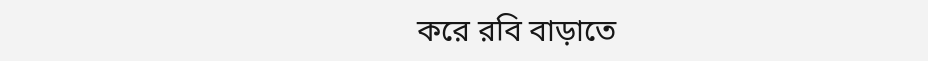করে রবি বাড়াতে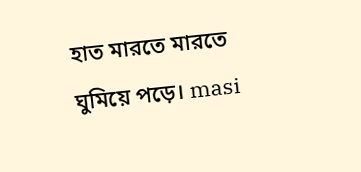হাত মারতে মারতে ঘুমিয়ে পড়ে। masi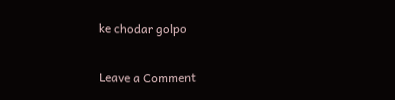ke chodar golpo

Leave a Comment